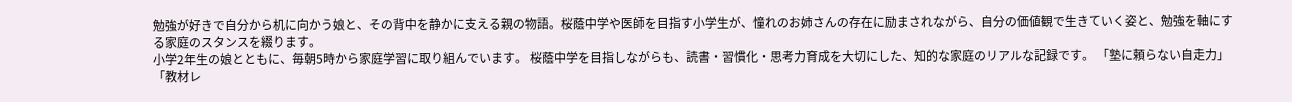勉強が好きで自分から机に向かう娘と、その背中を静かに支える親の物語。桜蔭中学や医師を目指す小学生が、憧れのお姉さんの存在に励まされながら、自分の価値観で生きていく姿と、勉強を軸にする家庭のスタンスを綴ります。
小学2年生の娘とともに、毎朝5時から家庭学習に取り組んでいます。 桜蔭中学を目指しながらも、読書・習慣化・思考力育成を大切にした、知的な家庭のリアルな記録です。 「塾に頼らない自走力」「教材レ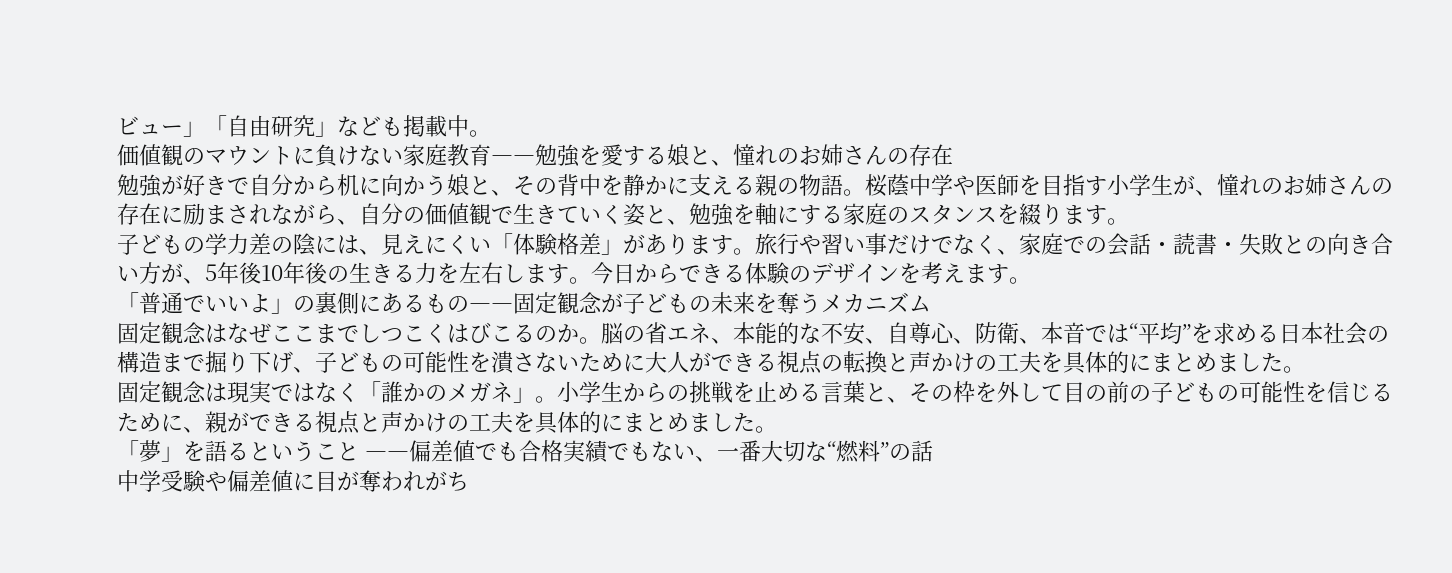ビュー」「自由研究」なども掲載中。
価値観のマウントに負けない家庭教育――勉強を愛する娘と、憧れのお姉さんの存在
勉強が好きで自分から机に向かう娘と、その背中を静かに支える親の物語。桜蔭中学や医師を目指す小学生が、憧れのお姉さんの存在に励まされながら、自分の価値観で生きていく姿と、勉強を軸にする家庭のスタンスを綴ります。
子どもの学力差の陰には、見えにくい「体験格差」があります。旅行や習い事だけでなく、家庭での会話・読書・失敗との向き合い方が、5年後10年後の生きる力を左右します。今日からできる体験のデザインを考えます。
「普通でいいよ」の裏側にあるもの――固定観念が子どもの未来を奪うメカニズム
固定観念はなぜここまでしつこくはびこるのか。脳の省エネ、本能的な不安、自尊心、防衛、本音では“平均”を求める日本社会の構造まで掘り下げ、子どもの可能性を潰さないために大人ができる視点の転換と声かけの工夫を具体的にまとめました。
固定観念は現実ではなく「誰かのメガネ」。小学生からの挑戦を止める言葉と、その枠を外して目の前の子どもの可能性を信じるために、親ができる視点と声かけの工夫を具体的にまとめました。
「夢」を語るということ ――偏差値でも合格実績でもない、一番大切な“燃料”の話
中学受験や偏差値に目が奪われがち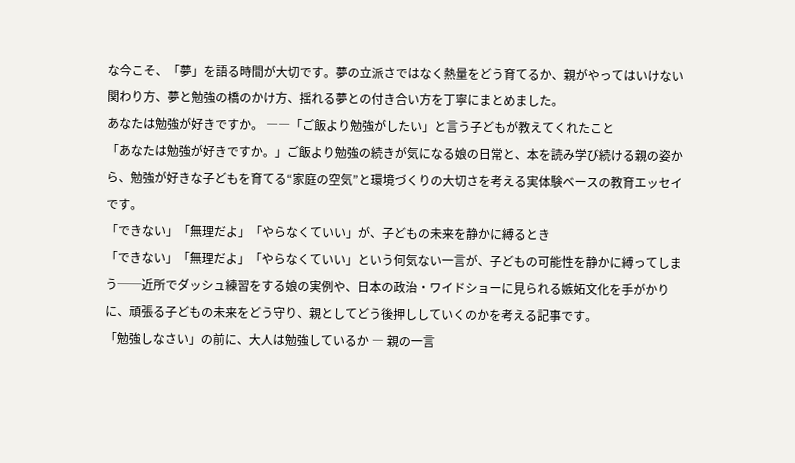な今こそ、「夢」を語る時間が大切です。夢の立派さではなく熱量をどう育てるか、親がやってはいけない関わり方、夢と勉強の橋のかけ方、揺れる夢との付き合い方を丁寧にまとめました。
あなたは勉強が好きですか。 ――「ご飯より勉強がしたい」と言う子どもが教えてくれたこと
「あなたは勉強が好きですか。」ご飯より勉強の続きが気になる娘の日常と、本を読み学び続ける親の姿から、勉強が好きな子どもを育てる“家庭の空気”と環境づくりの大切さを考える実体験ベースの教育エッセイです。
「できない」「無理だよ」「やらなくていい」が、子どもの未来を静かに縛るとき
「できない」「無理だよ」「やらなくていい」という何気ない一言が、子どもの可能性を静かに縛ってしまう──近所でダッシュ練習をする娘の実例や、日本の政治・ワイドショーに見られる嫉妬文化を手がかりに、頑張る子どもの未来をどう守り、親としてどう後押ししていくのかを考える記事です。
「勉強しなさい」の前に、大人は勉強しているか ― 親の一言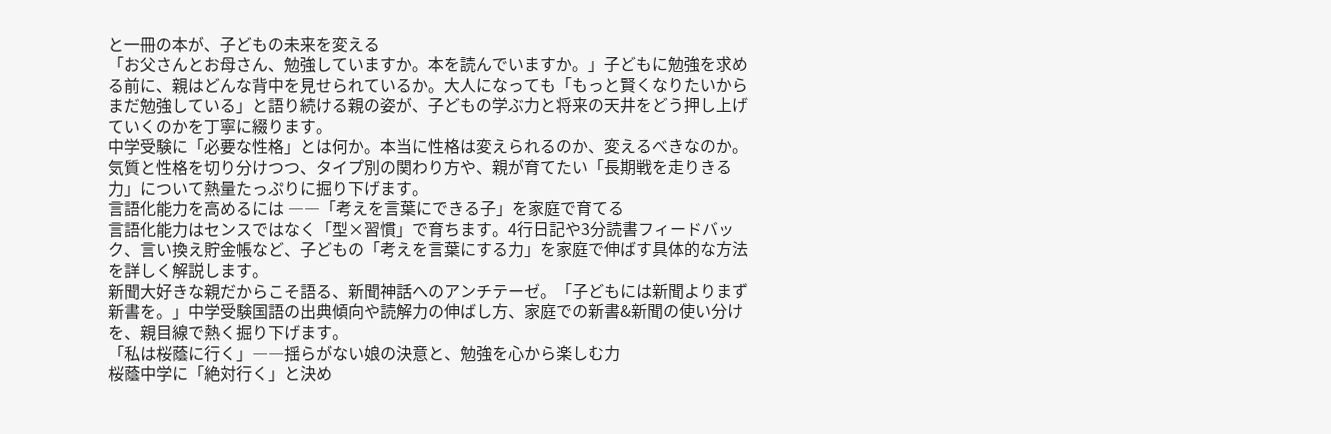と一冊の本が、子どもの未来を変える
「お父さんとお母さん、勉強していますか。本を読んでいますか。」子どもに勉強を求める前に、親はどんな背中を見せられているか。大人になっても「もっと賢くなりたいからまだ勉強している」と語り続ける親の姿が、子どもの学ぶ力と将来の天井をどう押し上げていくのかを丁寧に綴ります。
中学受験に「必要な性格」とは何か。本当に性格は変えられるのか、変えるべきなのか。気質と性格を切り分けつつ、タイプ別の関わり方や、親が育てたい「長期戦を走りきる力」について熱量たっぷりに掘り下げます。
言語化能力を高めるには ――「考えを言葉にできる子」を家庭で育てる
言語化能力はセンスではなく「型×習慣」で育ちます。4行日記や3分読書フィードバック、言い換え貯金帳など、子どもの「考えを言葉にする力」を家庭で伸ばす具体的な方法を詳しく解説します。
新聞大好きな親だからこそ語る、新聞神話へのアンチテーゼ。「子どもには新聞よりまず新書を。」中学受験国語の出典傾向や読解力の伸ばし方、家庭での新書&新聞の使い分けを、親目線で熱く掘り下げます。
「私は桜蔭に行く」――揺らがない娘の決意と、勉強を心から楽しむ力
桜蔭中学に「絶対行く」と決め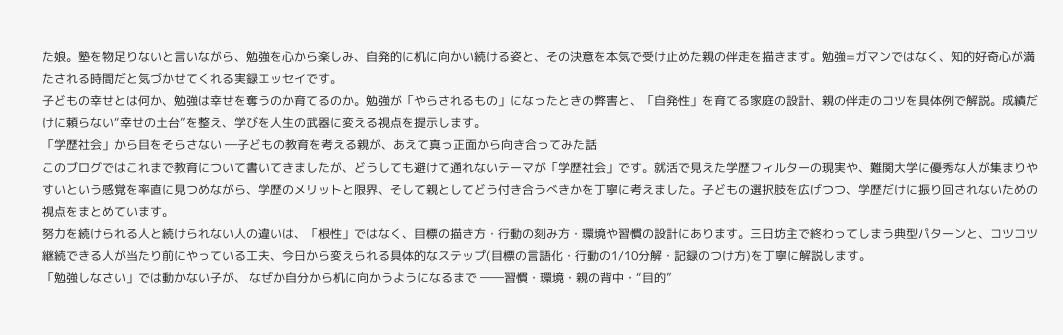た娘。塾を物足りないと言いながら、勉強を心から楽しみ、自発的に机に向かい続ける姿と、その決意を本気で受け止めた親の伴走を描きます。勉強=ガマンではなく、知的好奇心が満たされる時間だと気づかせてくれる実録エッセイです。
子どもの幸せとは何か、勉強は幸せを奪うのか育てるのか。勉強が「やらされるもの」になったときの弊害と、「自発性」を育てる家庭の設計、親の伴走のコツを具体例で解説。成績だけに頼らない“幸せの土台”を整え、学びを人生の武器に変える視点を提示します。
「学歴社会」から目をそらさない ―子どもの教育を考える親が、あえて真っ正面から向き合ってみた話
このブログではこれまで教育について書いてきましたが、どうしても避けて通れないテーマが「学歴社会」です。就活で見えた学歴フィルターの現実や、難関大学に優秀な人が集まりやすいという感覚を率直に見つめながら、学歴のメリットと限界、そして親としてどう付き合うべきかを丁寧に考えました。子どもの選択肢を広げつつ、学歴だけに振り回されないための視点をまとめています。
努力を続けられる人と続けられない人の違いは、「根性」ではなく、目標の描き方・行動の刻み方・環境や習慣の設計にあります。三日坊主で終わってしまう典型パターンと、コツコツ継続できる人が当たり前にやっている工夫、今日から変えられる具体的なステップ(目標の言語化・行動の1/10分解・記録のつけ方)を丁寧に解説します。
「勉強しなさい」では動かない子が、 なぜか自分から机に向かうようになるまで ――習慣・環境・親の背中・“目的”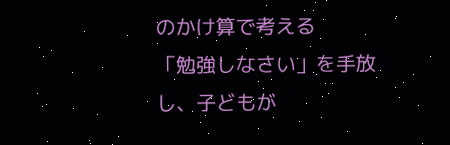のかけ算で考える
「勉強しなさい」を手放し、子どもが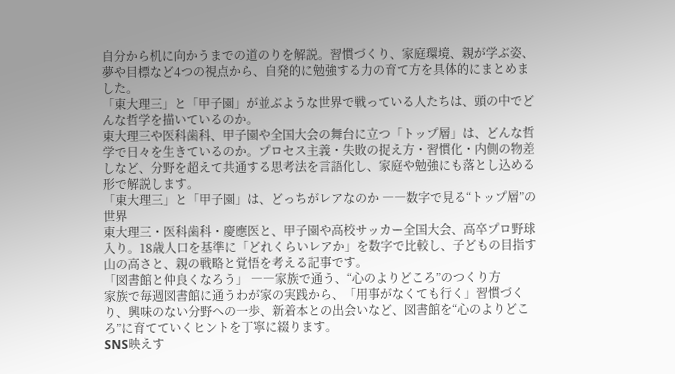自分から机に向かうまでの道のりを解説。習慣づくり、家庭環境、親が学ぶ姿、夢や目標など4つの視点から、自発的に勉強する力の育て方を具体的にまとめました。
「東大理三」と「甲子園」が並ぶような世界で戦っている人たちは、頭の中でどんな哲学を描いているのか。
東大理三や医科歯科、甲子園や全国大会の舞台に立つ「トップ層」は、どんな哲学で日々を生きているのか。プロセス主義・失敗の捉え方・習慣化・内側の物差しなど、分野を超えて共通する思考法を言語化し、家庭や勉強にも落とし込める形で解説します。
「東大理三」と「甲子園」は、どっちがレアなのか ――数字で見る“トップ層”の世界
東大理三・医科歯科・慶應医と、甲子園や高校サッカー全国大会、高卒プロ野球入り。18歳人口を基準に「どれくらいレアか」を数字で比較し、子どもの目指す山の高さと、親の戦略と覚悟を考える記事です。
「図書館と仲良くなろう」 ――家族で通う、“心のよりどころ”のつくり方
家族で毎週図書館に通うわが家の実践から、「用事がなくても行く」習慣づくり、興味のない分野への一歩、新着本との出会いなど、図書館を“心のよりどころ”に育てていくヒントを丁寧に綴ります。
SNS映えす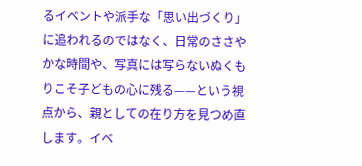るイベントや派手な「思い出づくり」に追われるのではなく、日常のささやかな時間や、写真には写らないぬくもりこそ子どもの心に残る——という視点から、親としての在り方を見つめ直します。イベ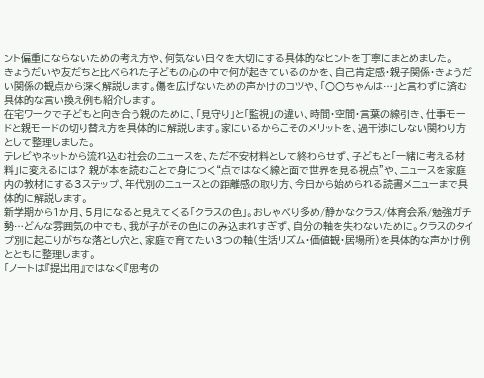ント偏重にならないための考え方や、何気ない日々を大切にする具体的なヒントを丁寧にまとめました。
きょうだいや友だちと比べられた子どもの心の中で何が起きているのかを、自己肯定感・親子関係・きょうだい関係の観点から深く解説します。傷を広げないための声かけのコツや、「○○ちゃんは…」と言わずに済む具体的な言い換え例も紹介します。
在宅ワークで子どもと向き合う親のために、「見守り」と「監視」の違い、時間・空間・言葉の線引き、仕事モードと親モードの切り替え方を具体的に解説します。家にいるからこそのメリットを、過干渉にしない関わり方として整理しました。
テレビやネットから流れ込む社会のニュースを、ただ不安材料として終わらせず、子どもと「一緒に考える材料」に変えるには? 親が本を読むことで身につく“点ではなく線と面で世界を見る視点”や、ニュースを家庭内の教材にする3ステップ、年代別のニュースとの距離感の取り方、今日から始められる読書メニューまで具体的に解説します。
新学期から1か月、5月になると見えてくる「クラスの色」。おしゃべり多め/静かなクラス/体育会系/勉強ガチ勢…どんな雰囲気の中でも、我が子がその色にのみ込まれすぎず、自分の軸を失わないために。クラスのタイプ別に起こりがちな落とし穴と、家庭で育てたい3つの軸(生活リズム・価値観・居場所)を具体的な声かけ例とともに整理します。
「ノートは『提出用』ではなく『思考の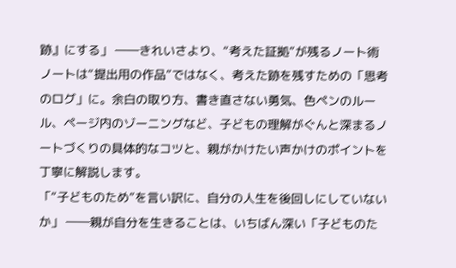跡』にする」 ――きれいさより、“考えた証拠”が残るノート術
ノートは“提出用の作品”ではなく、考えた跡を残すための「思考のログ」に。余白の取り方、書き直さない勇気、色ペンのルール、ページ内のゾーニングなど、子どもの理解がぐんと深まるノートづくりの具体的なコツと、親がかけたい声かけのポイントを丁寧に解説します。
「“子どものため”を言い訳に、自分の人生を後回しにしていないか」 ――親が自分を生きることは、いちばん深い「子どものた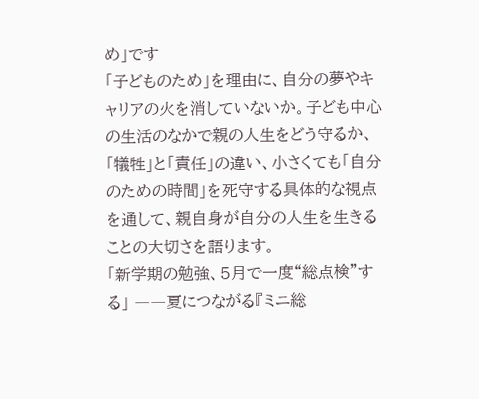め」です
「子どものため」を理由に、自分の夢やキャリアの火を消していないか。子ども中心の生活のなかで親の人生をどう守るか、「犠牲」と「責任」の違い、小さくても「自分のための時間」を死守する具体的な視点を通して、親自身が自分の人生を生きることの大切さを語ります。
「新学期の勉強、5月で一度“総点検”する」 ――夏につながる『ミニ総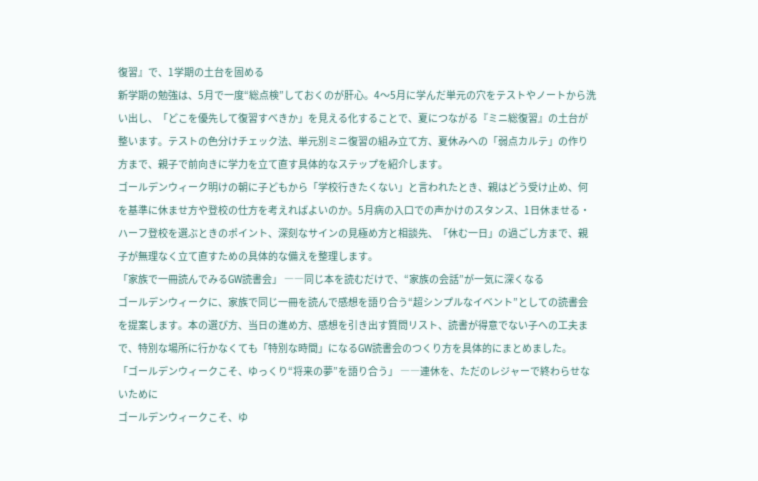復習』で、1学期の土台を固める
新学期の勉強は、5月で一度“総点検”しておくのが肝心。4〜5月に学んだ単元の穴をテストやノートから洗い出し、「どこを優先して復習すべきか」を見える化することで、夏につながる『ミニ総復習』の土台が整います。テストの色分けチェック法、単元別ミニ復習の組み立て方、夏休みへの「弱点カルテ」の作り方まで、親子で前向きに学力を立て直す具体的なステップを紹介します。
ゴールデンウィーク明けの朝に子どもから「学校行きたくない」と言われたとき、親はどう受け止め、何を基準に休ませ方や登校の仕方を考えればよいのか。5月病の入口での声かけのスタンス、1日休ませる・ハーフ登校を選ぶときのポイント、深刻なサインの見極め方と相談先、「休む一日」の過ごし方まで、親子が無理なく立て直すための具体的な備えを整理します。
「家族で一冊読んでみるGW読書会」 ――同じ本を読むだけで、“家族の会話”が一気に深くなる
ゴールデンウィークに、家族で同じ一冊を読んで感想を語り合う“超シンプルなイベント”としての読書会を提案します。本の選び方、当日の進め方、感想を引き出す質問リスト、読書が得意でない子への工夫まで、特別な場所に行かなくても「特別な時間」になるGW読書会のつくり方を具体的にまとめました。
「ゴールデンウィークこそ、ゆっくり“将来の夢”を語り合う」 ――連休を、ただのレジャーで終わらせないために
ゴールデンウィークこそ、ゆ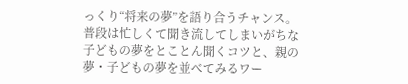っくり“将来の夢”を語り合うチャンス。普段は忙しくて聞き流してしまいがちな子どもの夢をとことん聞くコツと、親の夢・子どもの夢を並べてみるワー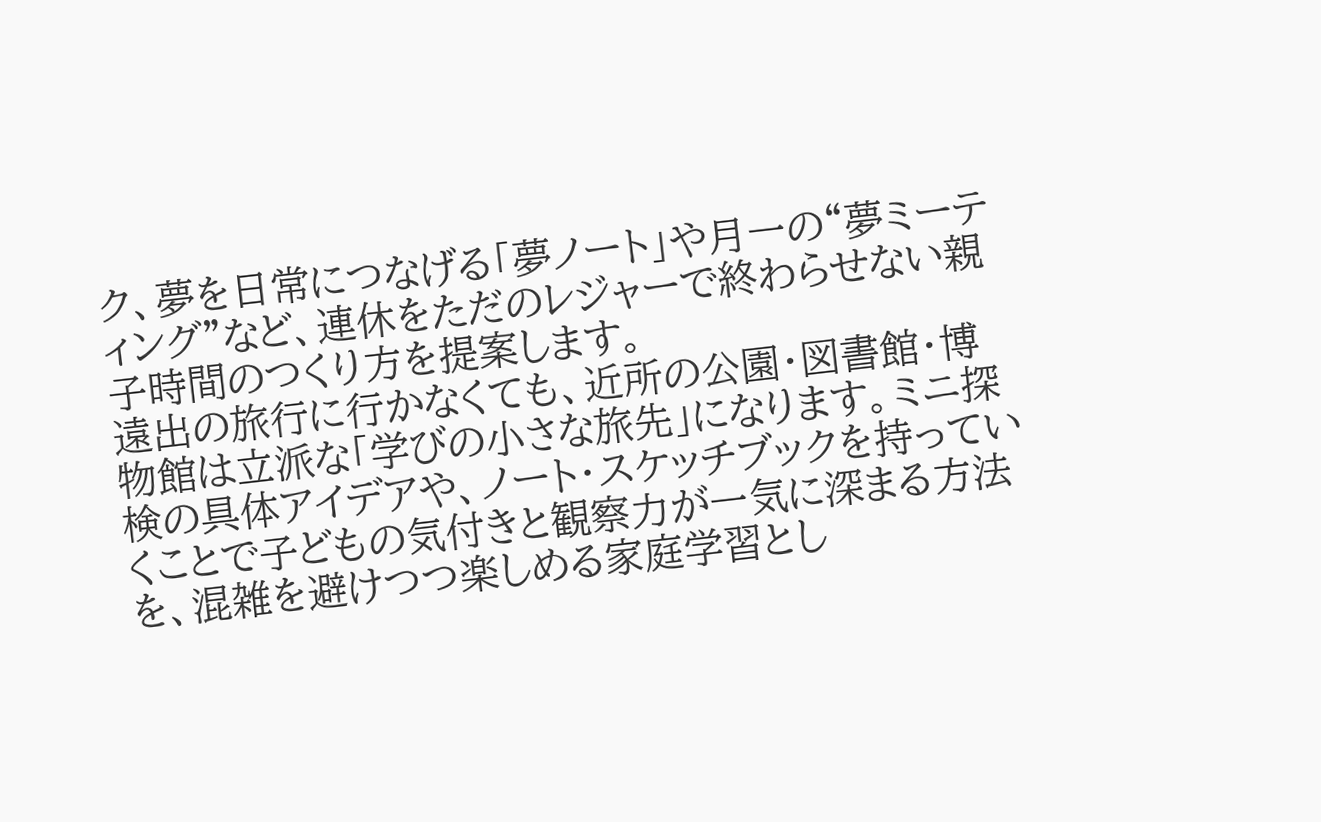ク、夢を日常につなげる「夢ノート」や月一の“夢ミーティング”など、連休をただのレジャーで終わらせない親子時間のつくり方を提案します。
遠出の旅行に行かなくても、近所の公園・図書館・博物館は立派な「学びの小さな旅先」になります。ミニ探検の具体アイデアや、ノート・スケッチブックを持っていくことで子どもの気付きと観察力が一気に深まる方法を、混雑を避けつつ楽しめる家庭学習とし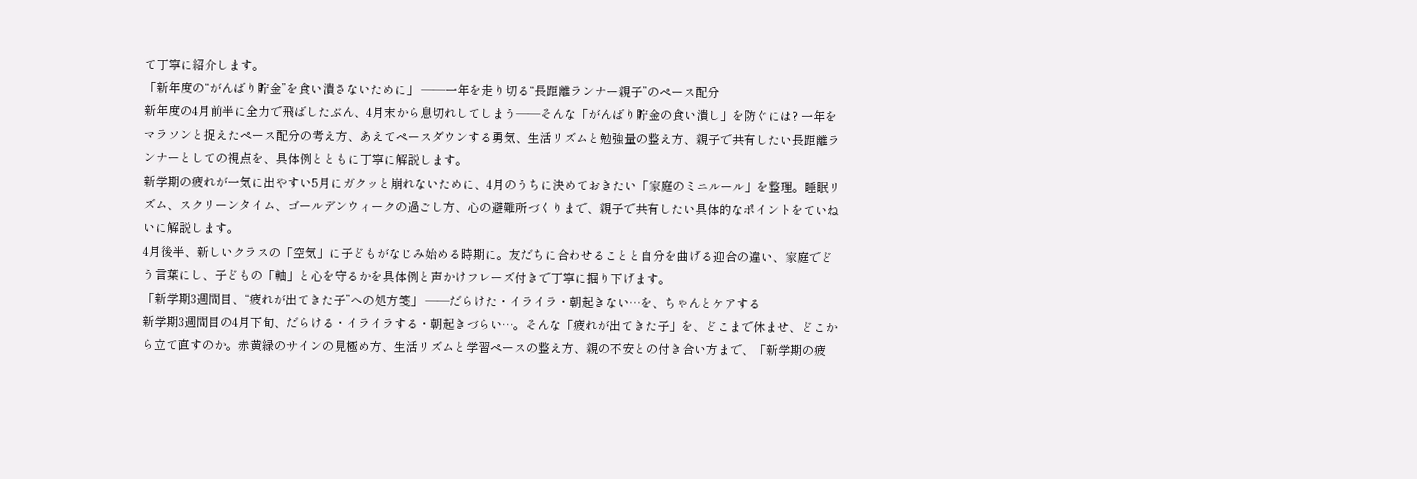て丁寧に紹介します。
「新年度の“がんばり貯金”を食い潰さないために」 ――一年を走り切る“長距離ランナー親子”のペース配分
新年度の4月前半に全力で飛ばしたぶん、4月末から息切れしてしまう――そんな「がんばり貯金の食い潰し」を防ぐには? 一年をマラソンと捉えたペース配分の考え方、あえてペースダウンする勇気、生活リズムと勉強量の整え方、親子で共有したい長距離ランナーとしての視点を、具体例とともに丁寧に解説します。
新学期の疲れが一気に出やすい5月にガクッと崩れないために、4月のうちに決めておきたい「家庭のミニルール」を整理。睡眠リズム、スクリーンタイム、ゴールデンウィークの過ごし方、心の避難所づくりまで、親子で共有したい具体的なポイントをていねいに解説します。
4月後半、新しいクラスの「空気」に子どもがなじみ始める時期に。友だちに合わせることと自分を曲げる迎合の違い、家庭でどう言葉にし、子どもの「軸」と心を守るかを具体例と声かけフレーズ付きで丁寧に掘り下げます。
「新学期3週間目、“疲れが出てきた子”への処方箋」 ――だらけた・イライラ・朝起きない…を、ちゃんとケアする
新学期3週間目の4月下旬、だらける・イライラする・朝起きづらい…。そんな「疲れが出てきた子」を、どこまで休ませ、どこから立て直すのか。赤黄緑のサインの見極め方、生活リズムと学習ペースの整え方、親の不安との付き合い方まで、「新学期の疲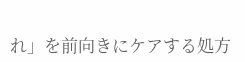れ」を前向きにケアする処方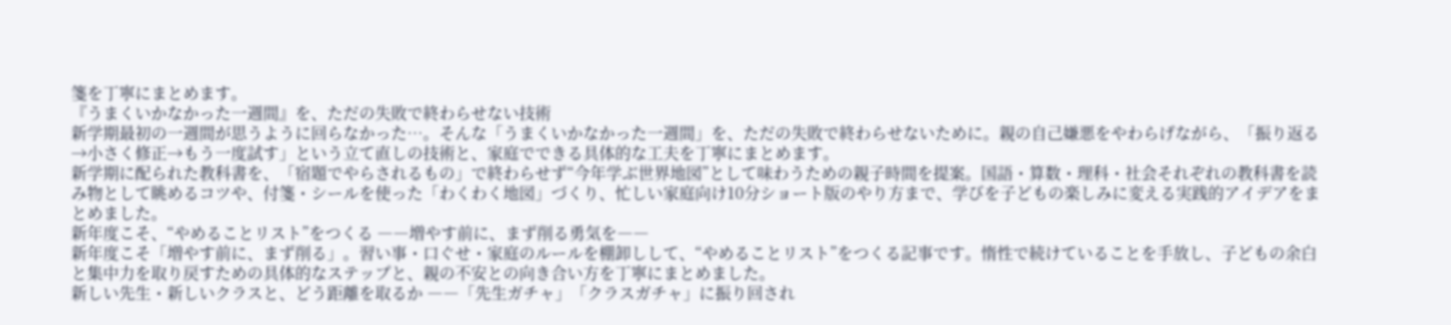箋を丁寧にまとめます。
『うまくいかなかった一週間』を、ただの失敗で終わらせない技術
新学期最初の一週間が思うように回らなかった…。そんな「うまくいかなかった一週間」を、ただの失敗で終わらせないために。親の自己嫌悪をやわらげながら、「振り返る→小さく修正→もう一度試す」という立て直しの技術と、家庭でできる具体的な工夫を丁寧にまとめます。
新学期に配られた教科書を、「宿題でやらされるもの」で終わらせず“今年学ぶ世界地図”として味わうための親子時間を提案。国語・算数・理科・社会それぞれの教科書を読み物として眺めるコツや、付箋・シールを使った「わくわく地図」づくり、忙しい家庭向け10分ショート版のやり方まで、学びを子どもの楽しみに変える実践的アイデアをまとめました。
新年度こそ、“やめることリスト”をつくる ――増やす前に、まず削る勇気を――
新年度こそ「増やす前に、まず削る」。習い事・口ぐせ・家庭のルールを棚卸しして、“やめることリスト”をつくる記事です。惰性で続けていることを手放し、子どもの余白と集中力を取り戻すための具体的なステップと、親の不安との向き合い方を丁寧にまとめました。
新しい先生・新しいクラスと、どう距離を取るか ――「先生ガチャ」「クラスガチャ」に振り回され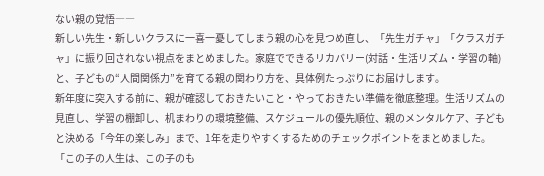ない親の覚悟――
新しい先生・新しいクラスに一喜一憂してしまう親の心を見つめ直し、「先生ガチャ」「クラスガチャ」に振り回されない視点をまとめました。家庭でできるリカバリー(対話・生活リズム・学習の軸)と、子どもの“人間関係力”を育てる親の関わり方を、具体例たっぷりにお届けします。
新年度に突入する前に、親が確認しておきたいこと・やっておきたい準備を徹底整理。生活リズムの見直し、学習の棚卸し、机まわりの環境整備、スケジュールの優先順位、親のメンタルケア、子どもと決める「今年の楽しみ」まで、1年を走りやすくするためのチェックポイントをまとめました。
「この子の人生は、この子のも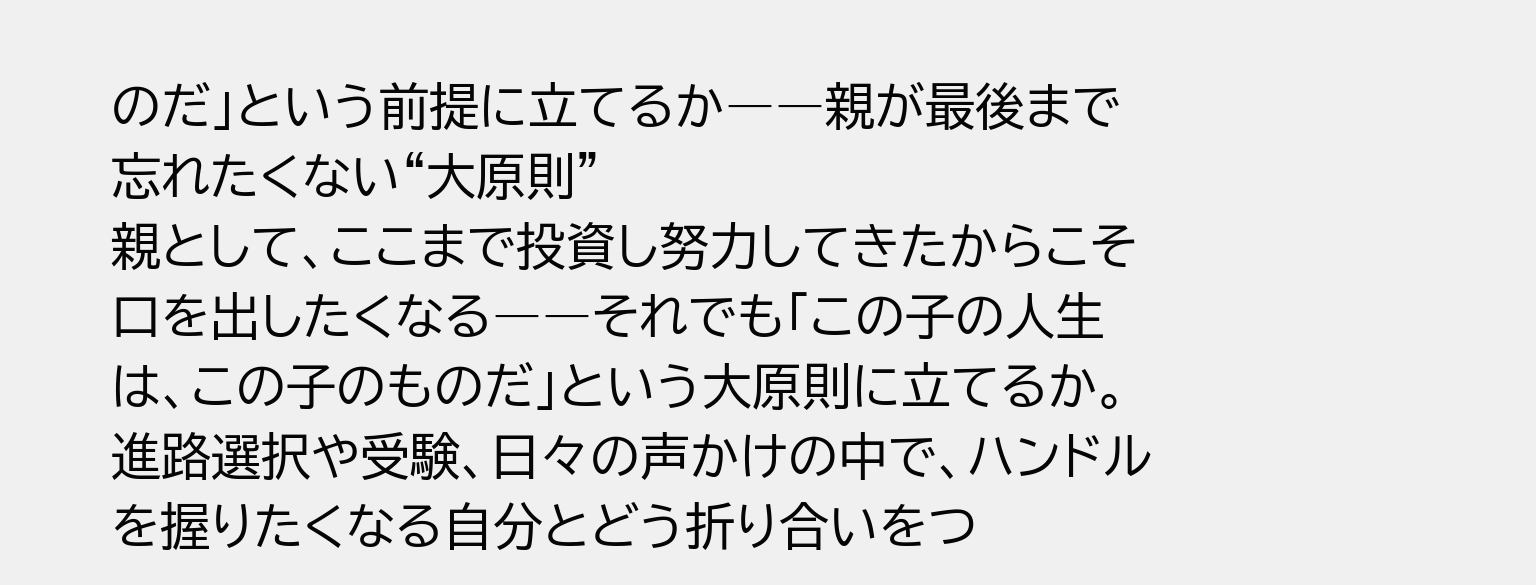のだ」という前提に立てるか――親が最後まで忘れたくない“大原則”
親として、ここまで投資し努力してきたからこそ口を出したくなる――それでも「この子の人生は、この子のものだ」という大原則に立てるか。進路選択や受験、日々の声かけの中で、ハンドルを握りたくなる自分とどう折り合いをつ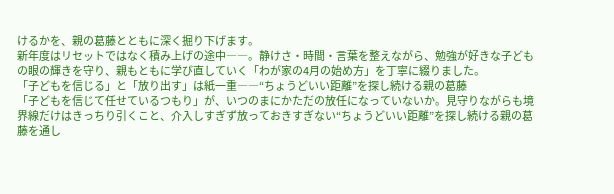けるかを、親の葛藤とともに深く掘り下げます。
新年度はリセットではなく積み上げの途中――。静けさ・時間・言葉を整えながら、勉強が好きな子どもの眼の輝きを守り、親もともに学び直していく「わが家の4月の始め方」を丁寧に綴りました。
「子どもを信じる」と「放り出す」は紙一重――“ちょうどいい距離”を探し続ける親の葛藤
「子どもを信じて任せているつもり」が、いつのまにかただの放任になっていないか。見守りながらも境界線だけはきっちり引くこと、介入しすぎず放っておきすぎない“ちょうどいい距離”を探し続ける親の葛藤を通し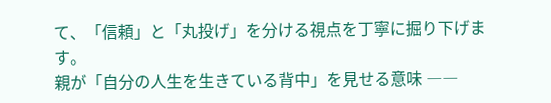て、「信頼」と「丸投げ」を分ける視点を丁寧に掘り下げます。
親が「自分の人生を生きている背中」を見せる意味 ――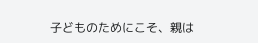子どものためにこそ、親は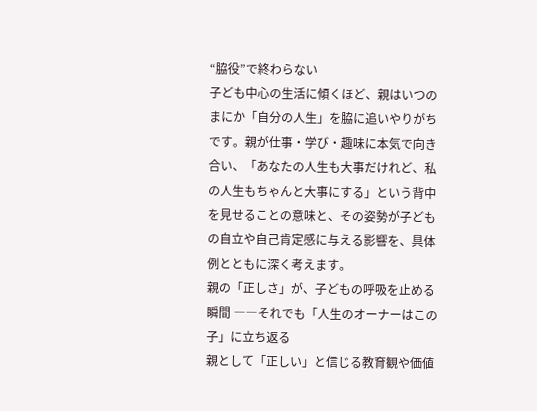“脇役”で終わらない
子ども中心の生活に傾くほど、親はいつのまにか「自分の人生」を脇に追いやりがちです。親が仕事・学び・趣味に本気で向き合い、「あなたの人生も大事だけれど、私の人生もちゃんと大事にする」という背中を見せることの意味と、その姿勢が子どもの自立や自己肯定感に与える影響を、具体例とともに深く考えます。
親の「正しさ」が、子どもの呼吸を止める瞬間 ――それでも「人生のオーナーはこの子」に立ち返る
親として「正しい」と信じる教育観や価値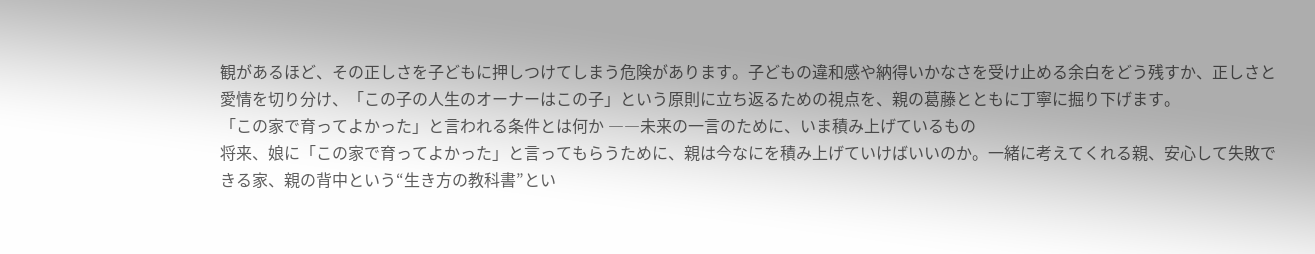観があるほど、その正しさを子どもに押しつけてしまう危険があります。子どもの違和感や納得いかなさを受け止める余白をどう残すか、正しさと愛情を切り分け、「この子の人生のオーナーはこの子」という原則に立ち返るための視点を、親の葛藤とともに丁寧に掘り下げます。
「この家で育ってよかった」と言われる条件とは何か ――未来の一言のために、いま積み上げているもの
将来、娘に「この家で育ってよかった」と言ってもらうために、親は今なにを積み上げていけばいいのか。一緒に考えてくれる親、安心して失敗できる家、親の背中という“生き方の教科書”とい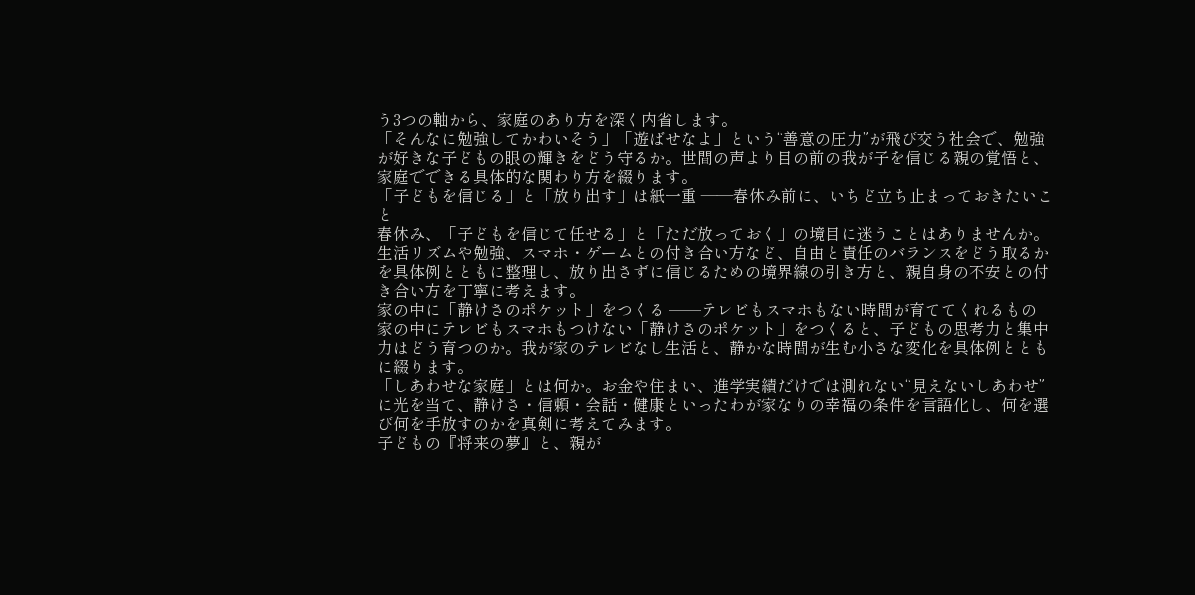う3つの軸から、家庭のあり方を深く内省します。
「そんなに勉強してかわいそう」「遊ばせなよ」という“善意の圧力”が飛び交う社会で、勉強が好きな子どもの眼の輝きをどう守るか。世間の声より目の前の我が子を信じる親の覚悟と、家庭でできる具体的な関わり方を綴ります。
「子どもを信じる」と「放り出す」は紙一重 ――春休み前に、いちど立ち止まっておきたいこと
春休み、「子どもを信じて任せる」と「ただ放っておく」の境目に迷うことはありませんか。生活リズムや勉強、スマホ・ゲームとの付き合い方など、自由と責任のバランスをどう取るかを具体例とともに整理し、放り出さずに信じるための境界線の引き方と、親自身の不安との付き合い方を丁寧に考えます。
家の中に「静けさのポケット」をつくる ──テレビもスマホもない時間が育ててくれるもの
家の中にテレビもスマホもつけない「静けさのポケット」をつくると、子どもの思考力と集中力はどう育つのか。我が家のテレビなし生活と、静かな時間が生む小さな変化を具体例とともに綴ります。
「しあわせな家庭」とは何か。お金や住まい、進学実績だけでは測れない“見えないしあわせ”に光を当て、静けさ・信頼・会話・健康といったわが家なりの幸福の条件を言語化し、何を選び何を手放すのかを真剣に考えてみます。
子どもの『将来の夢』と、親が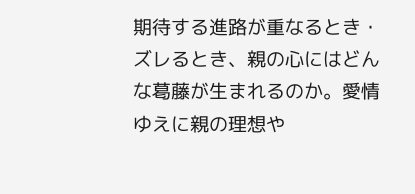期待する進路が重なるとき・ズレるとき、親の心にはどんな葛藤が生まれるのか。愛情ゆえに親の理想や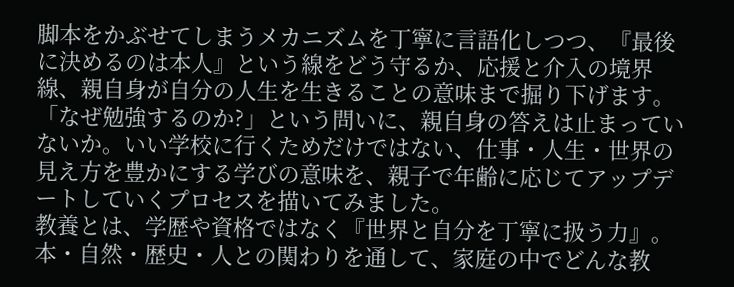脚本をかぶせてしまうメカニズムを丁寧に言語化しつつ、『最後に決めるのは本人』という線をどう守るか、応援と介入の境界線、親自身が自分の人生を生きることの意味まで掘り下げます。
「なぜ勉強するのか?」という問いに、親自身の答えは止まっていないか。いい学校に行くためだけではない、仕事・人生・世界の見え方を豊かにする学びの意味を、親子で年齢に応じてアップデートしていくプロセスを描いてみました。
教養とは、学歴や資格ではなく『世界と自分を丁寧に扱う力』。本・自然・歴史・人との関わりを通して、家庭の中でどんな教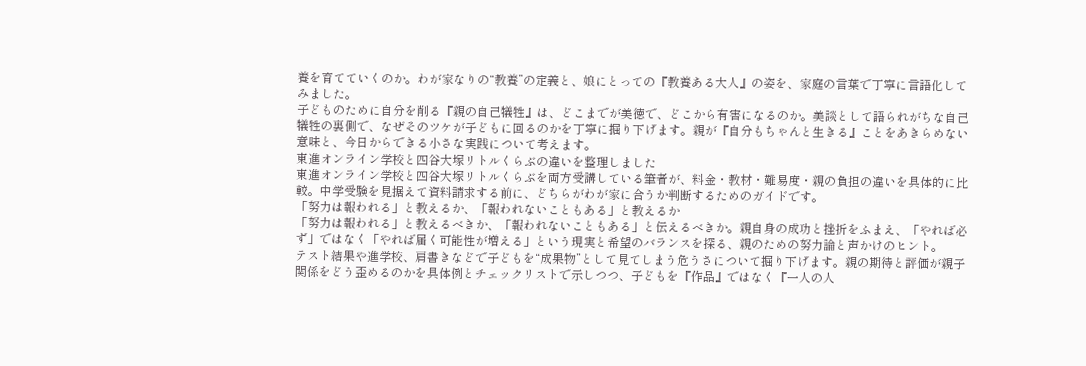養を育てていくのか。わが家なりの“教養”の定義と、娘にとっての『教養ある大人』の姿を、家庭の言葉で丁寧に言語化してみました。
子どものために自分を削る『親の自己犠牲』は、どこまでが美徳で、どこから有害になるのか。美談として語られがちな自己犠牲の裏側で、なぜそのツケが子どもに回るのかを丁寧に掘り下げます。親が『自分もちゃんと生きる』ことをあきらめない意味と、今日からできる小さな実践について考えます。
東進オンライン学校と四谷大塚リトルくらぶの違いを整理しました
東進オンライン学校と四谷大塚リトルくらぶを両方受講している筆者が、料金・教材・難易度・親の負担の違いを具体的に比較。中学受験を見据えて資料請求する前に、どちらがわが家に合うか判断するためのガイドです。
「努力は報われる」と教えるか、「報われないこともある」と教えるか
「努力は報われる」と教えるべきか、「報われないこともある」と伝えるべきか。親自身の成功と挫折をふまえ、「やれば必ず」ではなく「やれば届く可能性が増える」という現実と希望のバランスを探る、親のための努力論と声かけのヒント。
テスト結果や進学校、肩書きなどで子どもを“成果物”として見てしまう危うさについて掘り下げます。親の期待と評価が親子関係をどう歪めるのかを具体例とチェックリストで示しつつ、子どもを『作品』ではなく『一人の人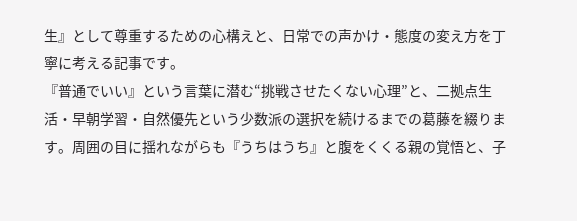生』として尊重するための心構えと、日常での声かけ・態度の変え方を丁寧に考える記事です。
『普通でいい』という言葉に潜む“挑戦させたくない心理”と、二拠点生活・早朝学習・自然優先という少数派の選択を続けるまでの葛藤を綴ります。周囲の目に揺れながらも『うちはうち』と腹をくくる親の覚悟と、子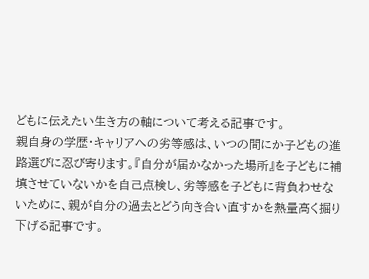どもに伝えたい生き方の軸について考える記事です。
親自身の学歴・キャリアへの劣等感は、いつの間にか子どもの進路選びに忍び寄ります。『自分が届かなかった場所』を子どもに補填させていないかを自己点検し、劣等感を子どもに背負わせないために、親が自分の過去とどう向き合い直すかを熱量高く掘り下げる記事です。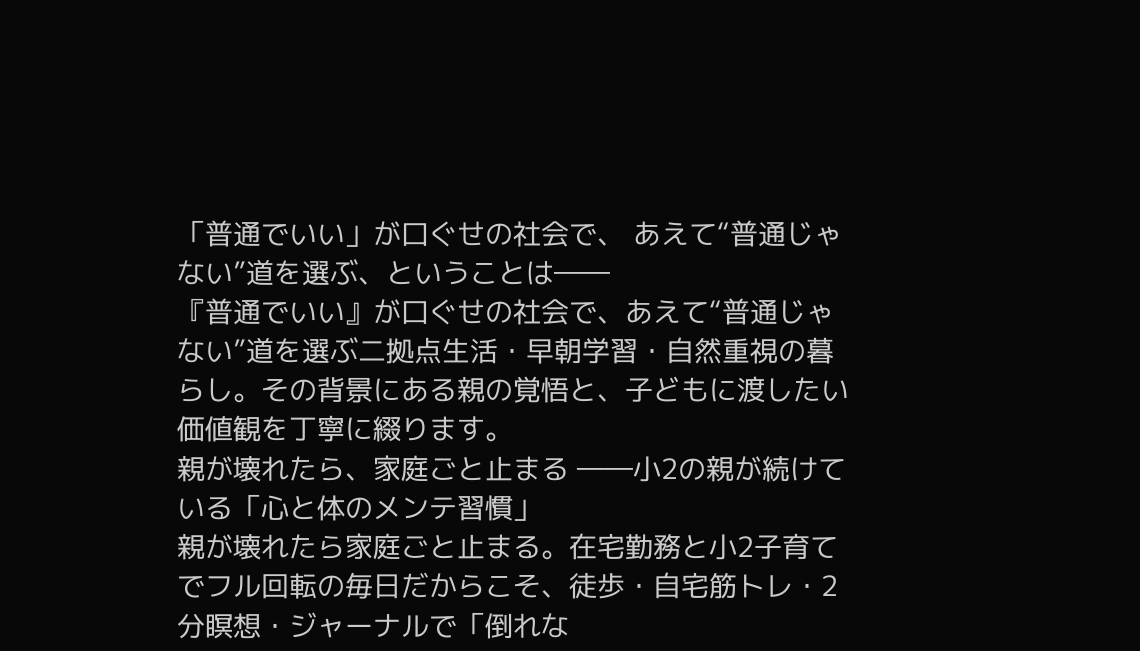「普通でいい」が口ぐせの社会で、 あえて“普通じゃない”道を選ぶ、ということは――
『普通でいい』が口ぐせの社会で、あえて“普通じゃない”道を選ぶ二拠点生活・早朝学習・自然重視の暮らし。その背景にある親の覚悟と、子どもに渡したい価値観を丁寧に綴ります。
親が壊れたら、家庭ごと止まる ――小2の親が続けている「心と体のメンテ習慣」
親が壊れたら家庭ごと止まる。在宅勤務と小2子育てでフル回転の毎日だからこそ、徒歩・自宅筋トレ・2分瞑想・ジャーナルで「倒れな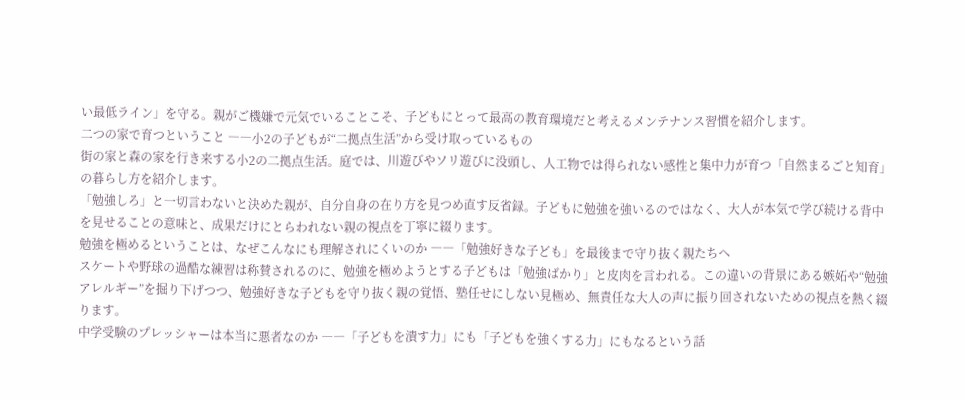い最低ライン」を守る。親がご機嫌で元気でいることこそ、子どもにとって最高の教育環境だと考えるメンテナンス習慣を紹介します。
二つの家で育つということ ――小2の子どもが“二拠点生活”から受け取っているもの
街の家と森の家を行き来する小2の二拠点生活。庭では、川遊びやソリ遊びに没頭し、人工物では得られない感性と集中力が育つ「自然まるごと知育」の暮らし方を紹介します。
「勉強しろ」と一切言わないと決めた親が、自分自身の在り方を見つめ直す反省録。子どもに勉強を強いるのではなく、大人が本気で学び続ける背中を見せることの意味と、成果だけにとらわれない親の視点を丁寧に綴ります。
勉強を極めるということは、なぜこんなにも理解されにくいのか ――「勉強好きな子ども」を最後まで守り抜く親たちへ
スケートや野球の過酷な練習は称賛されるのに、勉強を極めようとする子どもは「勉強ばかり」と皮肉を言われる。この違いの背景にある嫉妬や“勉強アレルギー”を掘り下げつつ、勉強好きな子どもを守り抜く親の覚悟、塾任せにしない見極め、無責任な大人の声に振り回されないための視点を熱く綴ります。
中学受験のプレッシャーは本当に悪者なのか ――「子どもを潰す力」にも「子どもを強くする力」にもなるという話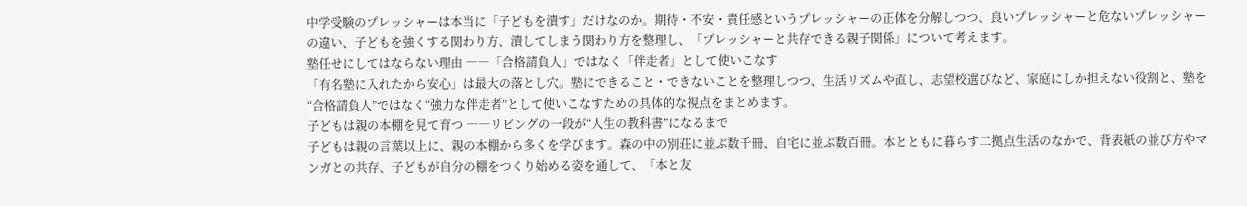中学受験のプレッシャーは本当に「子どもを潰す」だけなのか。期待・不安・責任感というプレッシャーの正体を分解しつつ、良いプレッシャーと危ないプレッシャーの違い、子どもを強くする関わり方、潰してしまう関わり方を整理し、「プレッシャーと共存できる親子関係」について考えます。
塾任せにしてはならない理由 ――「合格請負人」ではなく「伴走者」として使いこなす
「有名塾に入れたから安心」は最大の落とし穴。塾にできること・できないことを整理しつつ、生活リズムや直し、志望校選びなど、家庭にしか担えない役割と、塾を“合格請負人”ではなく“強力な伴走者”として使いこなすための具体的な視点をまとめます。
子どもは親の本棚を見て育つ ――リビングの一段が“人生の教科書”になるまで
子どもは親の言葉以上に、親の本棚から多くを学びます。森の中の別荘に並ぶ数千冊、自宅に並ぶ数百冊。本とともに暮らす二拠点生活のなかで、背表紙の並び方やマンガとの共存、子どもが自分の棚をつくり始める姿を通して、「本と友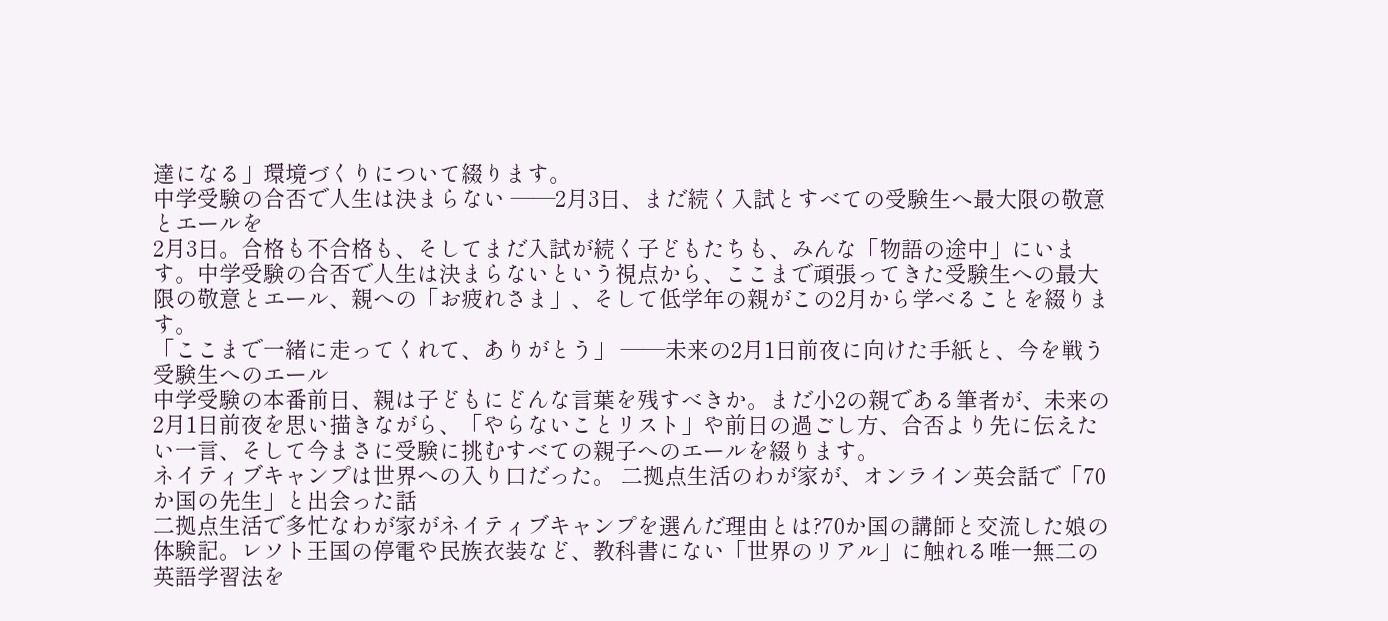達になる」環境づくりについて綴ります。
中学受験の合否で人生は決まらない ――2月3日、まだ続く入試とすべての受験生へ最大限の敬意とエールを
2月3日。合格も不合格も、そしてまだ入試が続く子どもたちも、みんな「物語の途中」にいます。中学受験の合否で人生は決まらないという視点から、ここまで頑張ってきた受験生への最大限の敬意とエール、親への「お疲れさま」、そして低学年の親がこの2月から学べることを綴ります。
「ここまで一緒に走ってくれて、ありがとう」 ――未来の2月1日前夜に向けた手紙と、今を戦う受験生へのエール
中学受験の本番前日、親は子どもにどんな言葉を残すべきか。まだ小2の親である筆者が、未来の2月1日前夜を思い描きながら、「やらないことリスト」や前日の過ごし方、合否より先に伝えたい一言、そして今まさに受験に挑むすべての親子へのエールを綴ります。
ネイティブキャンプは世界への入り口だった。 二拠点生活のわが家が、オンライン英会話で「70か国の先生」と出会った話
二拠点生活で多忙なわが家がネイティブキャンプを選んだ理由とは?70か国の講師と交流した娘の体験記。レソト王国の停電や民族衣装など、教科書にない「世界のリアル」に触れる唯一無二の英語学習法を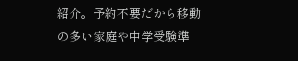紹介。予約不要だから移動の多い家庭や中学受験準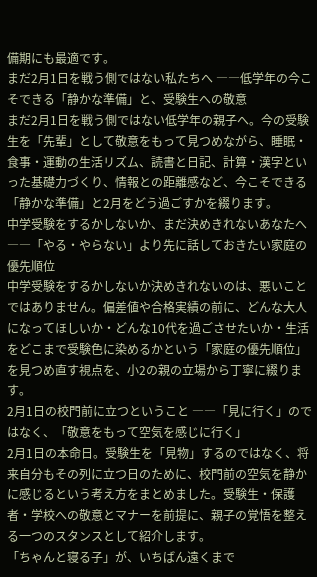備期にも最適です。
まだ2月1日を戦う側ではない私たちへ ――低学年の今こそできる「静かな準備」と、受験生への敬意
まだ2月1日を戦う側ではない低学年の親子へ。今の受験生を「先輩」として敬意をもって見つめながら、睡眠・食事・運動の生活リズム、読書と日記、計算・漢字といった基礎力づくり、情報との距離感など、今こそできる「静かな準備」と2月をどう過ごすかを綴ります。
中学受験をするかしないか、まだ決めきれないあなたへ ――「やる・やらない」より先に話しておきたい家庭の優先順位
中学受験をするかしないか決めきれないのは、悪いことではありません。偏差値や合格実績の前に、どんな大人になってほしいか・どんな10代を過ごさせたいか・生活をどこまで受験色に染めるかという「家庭の優先順位」を見つめ直す視点を、小2の親の立場から丁寧に綴ります。
2月1日の校門前に立つということ ――「見に行く」のではなく、「敬意をもって空気を感じに行く」
2月1日の本命日。受験生を「見物」するのではなく、将来自分もその列に立つ日のために、校門前の空気を静かに感じるという考え方をまとめました。受験生・保護者・学校への敬意とマナーを前提に、親子の覚悟を整える一つのスタンスとして紹介します。
「ちゃんと寝る子」が、いちばん遠くまで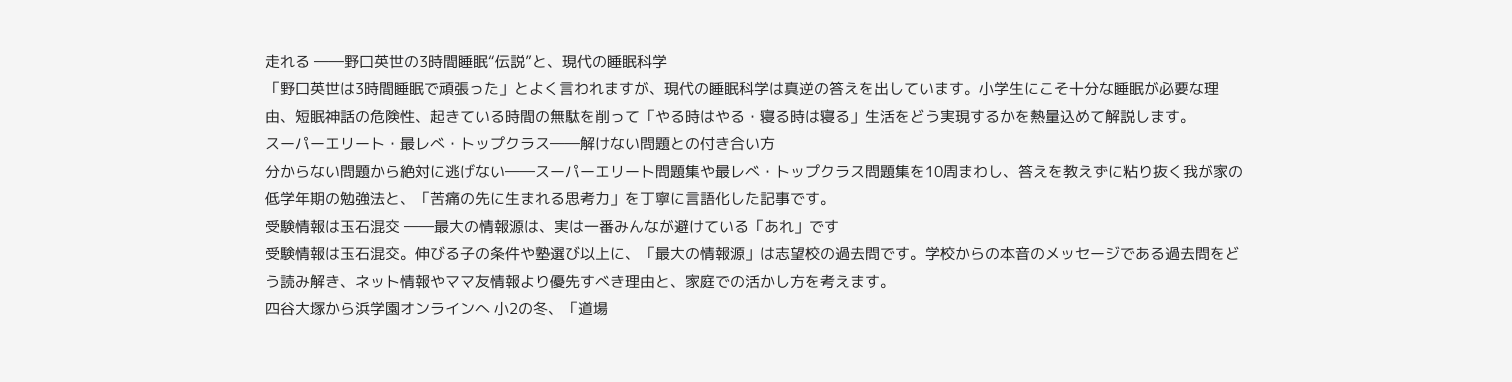走れる ――野口英世の3時間睡眠“伝説”と、現代の睡眠科学
「野口英世は3時間睡眠で頑張った」とよく言われますが、現代の睡眠科学は真逆の答えを出しています。小学生にこそ十分な睡眠が必要な理由、短眠神話の危険性、起きている時間の無駄を削って「やる時はやる・寝る時は寝る」生活をどう実現するかを熱量込めて解説します。
スーパーエリート・最レべ・トップクラス――解けない問題との付き合い方
分からない問題から絶対に逃げない――スーパーエリート問題集や最レべ・トップクラス問題集を10周まわし、答えを教えずに粘り抜く我が家の低学年期の勉強法と、「苦痛の先に生まれる思考力」を丁寧に言語化した記事です。
受験情報は玉石混交 ――最大の情報源は、実は一番みんなが避けている「あれ」です
受験情報は玉石混交。伸びる子の条件や塾選び以上に、「最大の情報源」は志望校の過去問です。学校からの本音のメッセージである過去問をどう読み解き、ネット情報やママ友情報より優先すべき理由と、家庭での活かし方を考えます。
四谷大塚から浜学園オンラインへ 小2の冬、「道場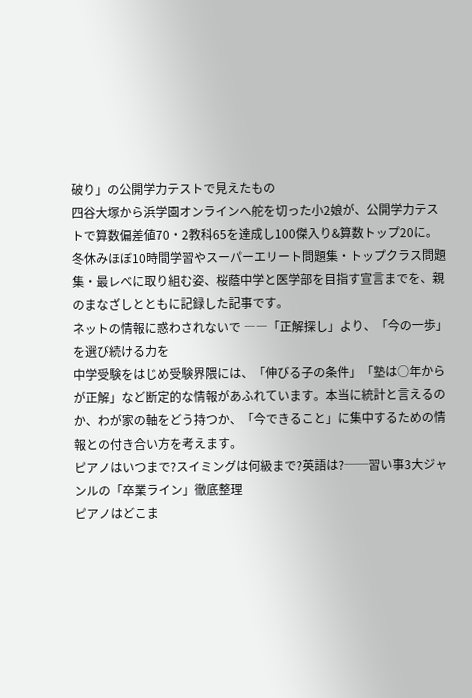破り」の公開学力テストで見えたもの
四谷大塚から浜学園オンラインへ舵を切った小2娘が、公開学力テストで算数偏差値70・2教科65を達成し100傑入り&算数トップ20に。冬休みほぼ10時間学習やスーパーエリート問題集・トップクラス問題集・最レべに取り組む姿、桜蔭中学と医学部を目指す宣言までを、親のまなざしとともに記録した記事です。
ネットの情報に惑わされないで ――「正解探し」より、「今の一歩」を選び続ける力を
中学受験をはじめ受験界隈には、「伸びる子の条件」「塾は○年からが正解」など断定的な情報があふれています。本当に統計と言えるのか、わが家の軸をどう持つか、「今できること」に集中するための情報との付き合い方を考えます。
ピアノはいつまで?スイミングは何級まで?英語は?──習い事3大ジャンルの「卒業ライン」徹底整理
ピアノはどこま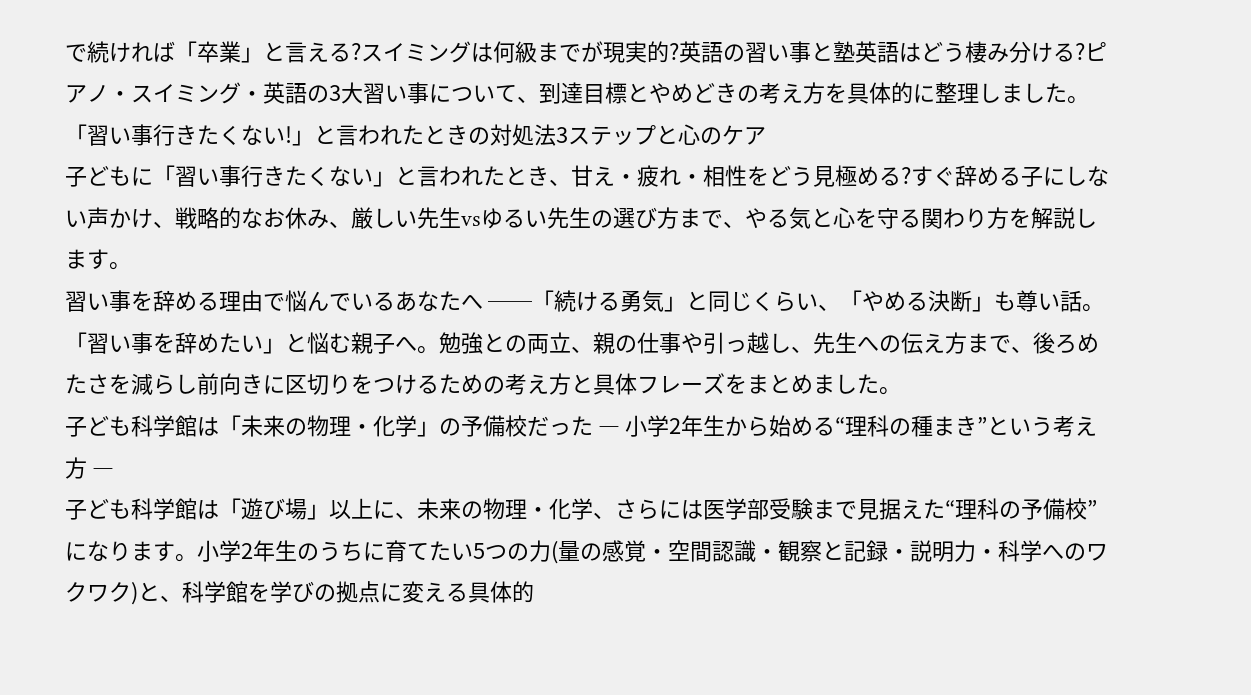で続ければ「卒業」と言える?スイミングは何級までが現実的?英語の習い事と塾英語はどう棲み分ける?ピアノ・スイミング・英語の3大習い事について、到達目標とやめどきの考え方を具体的に整理しました。
「習い事行きたくない!」と言われたときの対処法3ステップと心のケア
子どもに「習い事行きたくない」と言われたとき、甘え・疲れ・相性をどう見極める?すぐ辞める子にしない声かけ、戦略的なお休み、厳しい先生vsゆるい先生の選び方まで、やる気と心を守る関わり方を解説します。
習い事を辞める理由で悩んでいるあなたへ ──「続ける勇気」と同じくらい、「やめる決断」も尊い話。
「習い事を辞めたい」と悩む親子へ。勉強との両立、親の仕事や引っ越し、先生への伝え方まで、後ろめたさを減らし前向きに区切りをつけるための考え方と具体フレーズをまとめました。
子ども科学館は「未来の物理・化学」の予備校だった ― 小学2年生から始める“理科の種まき”という考え方 ―
子ども科学館は「遊び場」以上に、未来の物理・化学、さらには医学部受験まで見据えた“理科の予備校”になります。小学2年生のうちに育てたい5つの力(量の感覚・空間認識・観察と記録・説明力・科学へのワクワク)と、科学館を学びの拠点に変える具体的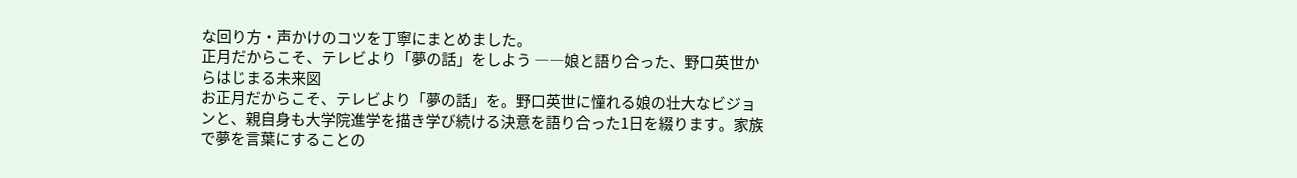な回り方・声かけのコツを丁寧にまとめました。
正月だからこそ、テレビより「夢の話」をしよう ――娘と語り合った、野口英世からはじまる未来図
お正月だからこそ、テレビより「夢の話」を。野口英世に憧れる娘の壮大なビジョンと、親自身も大学院進学を描き学び続ける決意を語り合った1日を綴ります。家族で夢を言葉にすることの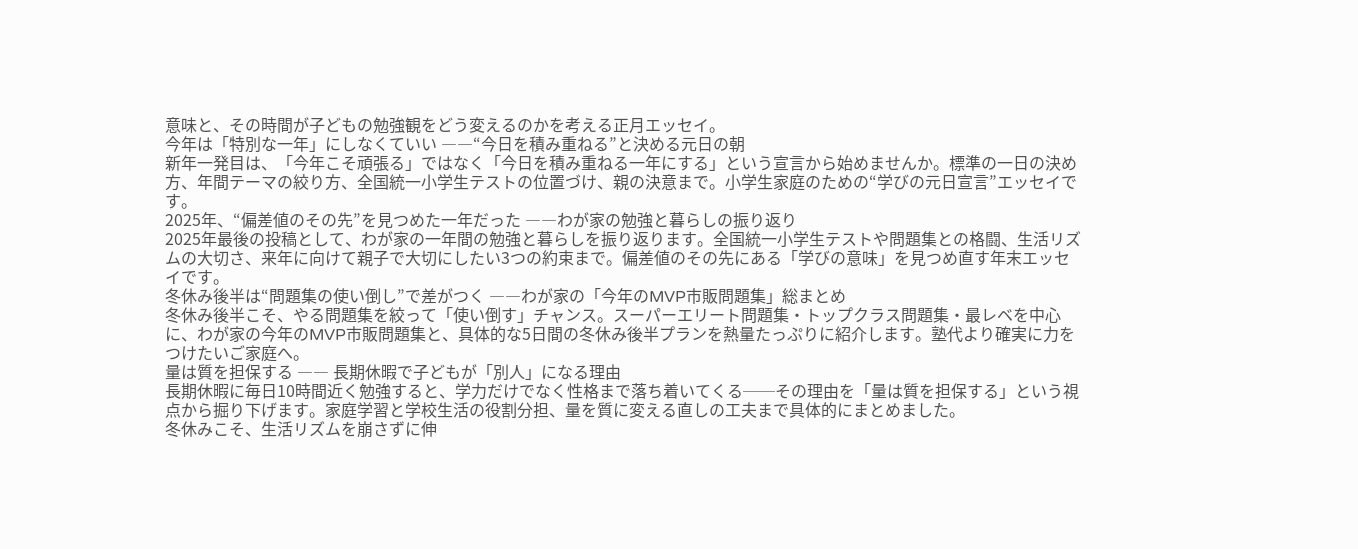意味と、その時間が子どもの勉強観をどう変えるのかを考える正月エッセイ。
今年は「特別な一年」にしなくていい ――“今日を積み重ねる”と決める元日の朝
新年一発目は、「今年こそ頑張る」ではなく「今日を積み重ねる一年にする」という宣言から始めませんか。標準の一日の決め方、年間テーマの絞り方、全国統一小学生テストの位置づけ、親の決意まで。小学生家庭のための“学びの元日宣言”エッセイです。
2025年、“偏差値のその先”を見つめた一年だった ――わが家の勉強と暮らしの振り返り
2025年最後の投稿として、わが家の一年間の勉強と暮らしを振り返ります。全国統一小学生テストや問題集との格闘、生活リズムの大切さ、来年に向けて親子で大切にしたい3つの約束まで。偏差値のその先にある「学びの意味」を見つめ直す年末エッセイです。
冬休み後半は“問題集の使い倒し”で差がつく ――わが家の「今年のMVP市販問題集」総まとめ
冬休み後半こそ、やる問題集を絞って「使い倒す」チャンス。スーパーエリート問題集・トップクラス問題集・最レベを中心に、わが家の今年のMVP市販問題集と、具体的な5日間の冬休み後半プランを熱量たっぷりに紹介します。塾代より確実に力をつけたいご家庭へ。
量は質を担保する ―― 長期休暇で子どもが「別人」になる理由
長期休暇に毎日10時間近く勉強すると、学力だけでなく性格まで落ち着いてくる──その理由を「量は質を担保する」という視点から掘り下げます。家庭学習と学校生活の役割分担、量を質に変える直しの工夫まで具体的にまとめました。
冬休みこそ、生活リズムを崩さずに伸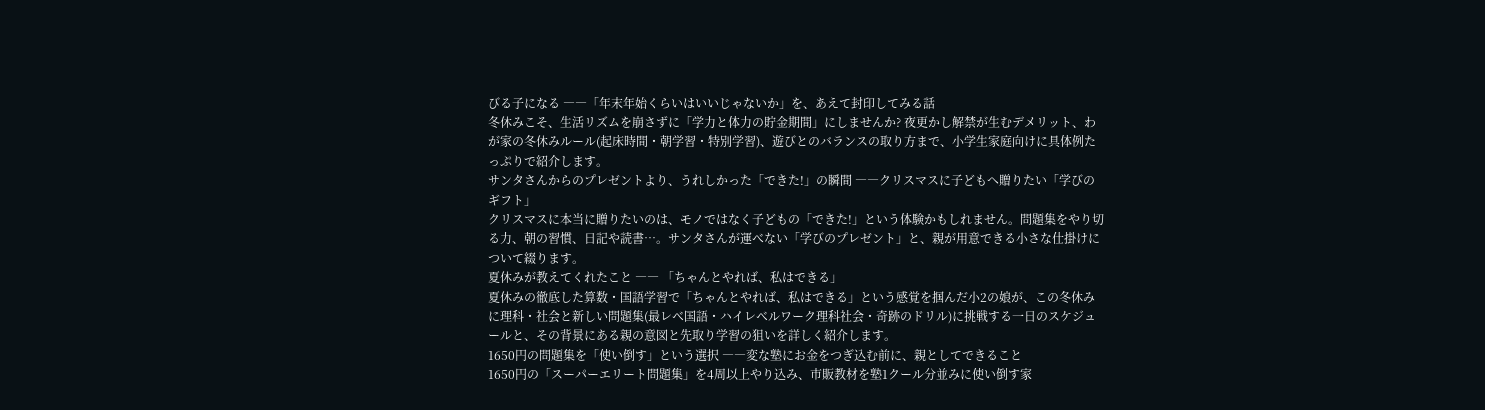びる子になる ――「年末年始くらいはいいじゃないか」を、あえて封印してみる話
冬休みこそ、生活リズムを崩さずに「学力と体力の貯金期間」にしませんか? 夜更かし解禁が生むデメリット、わが家の冬休みルール(起床時間・朝学習・特別学習)、遊びとのバランスの取り方まで、小学生家庭向けに具体例たっぷりで紹介します。
サンタさんからのプレゼントより、うれしかった「できた!」の瞬間 ――クリスマスに子どもへ贈りたい「学びのギフト」
クリスマスに本当に贈りたいのは、モノではなく子どもの「できた!」という体験かもしれません。問題集をやり切る力、朝の習慣、日記や読書…。サンタさんが運べない「学びのプレゼント」と、親が用意できる小さな仕掛けについて綴ります。
夏休みが教えてくれたこと ―― 「ちゃんとやれば、私はできる」
夏休みの徹底した算数・国語学習で「ちゃんとやれば、私はできる」という感覚を掴んだ小2の娘が、この冬休みに理科・社会と新しい問題集(最レベ国語・ハイレベルワーク理科社会・奇跡のドリル)に挑戦する一日のスケジュールと、その背景にある親の意図と先取り学習の狙いを詳しく紹介します。
1650円の問題集を「使い倒す」という選択 ――変な塾にお金をつぎ込む前に、親としてできること
1650円の「スーパーエリート問題集」を4周以上やり込み、市販教材を塾1クール分並みに使い倒す家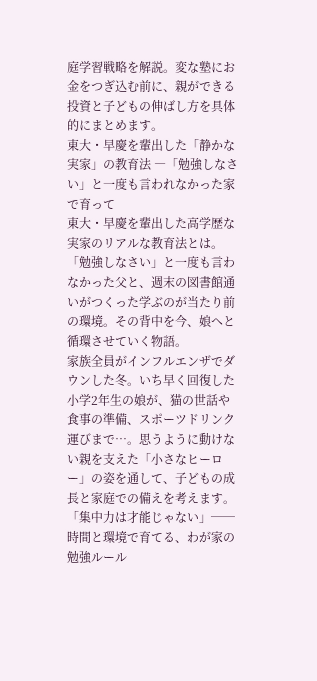庭学習戦略を解説。変な塾にお金をつぎ込む前に、親ができる投資と子どもの伸ばし方を具体的にまとめます。
東大・早慶を輩出した「静かな実家」の教育法 ―「勉強しなさい」と一度も言われなかった家で育って
東大・早慶を輩出した高学歴な実家のリアルな教育法とは。「勉強しなさい」と一度も言わなかった父と、週末の図書館通いがつくった学ぶのが当たり前の環境。その背中を今、娘へと循環させていく物語。
家族全員がインフルエンザでダウンした冬。いち早く回復した小学2年生の娘が、猫の世話や食事の準備、スポーツドリンク運びまで…。思うように動けない親を支えた「小さなヒーロー」の姿を通して、子どもの成長と家庭での備えを考えます。
「集中力は才能じゃない」──時間と環境で育てる、わが家の勉強ルール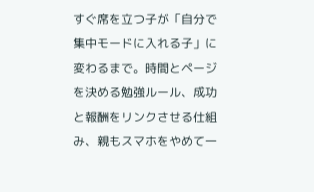すぐ席を立つ子が「自分で集中モードに入れる子」に変わるまで。時間とページを決める勉強ルール、成功と報酬をリンクさせる仕組み、親もスマホをやめて一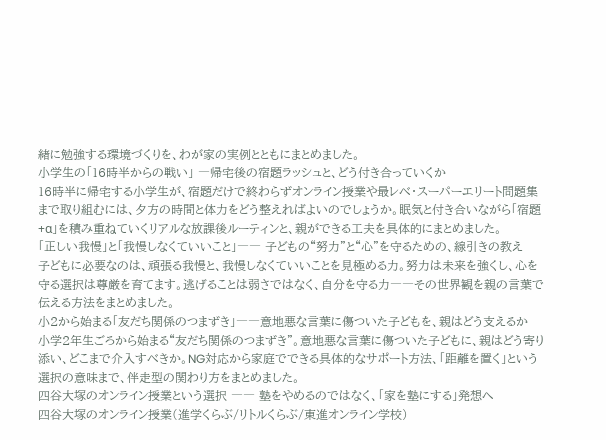緒に勉強する環境づくりを、わが家の実例とともにまとめました。
小学生の「16時半からの戦い」 ―帰宅後の宿題ラッシュと、どう付き合っていくか
16時半に帰宅する小学生が、宿題だけで終わらずオンライン授業や最レべ・スーパーエリート問題集まで取り組むには、夕方の時間と体力をどう整えればよいのでしょうか。眠気と付き合いながら「宿題+α」を積み重ねていくリアルな放課後ルーティンと、親ができる工夫を具体的にまとめました。
「正しい我慢」と「我慢しなくていいこと」―― 子どもの“努力”と“心”を守るための、線引きの教え
子どもに必要なのは、頑張る我慢と、我慢しなくていいことを見極める力。努力は未来を強くし、心を守る選択は尊厳を育てます。逃げることは弱さではなく、自分を守る力――その世界観を親の言葉で伝える方法をまとめました。
小2から始まる「友だち関係のつまずき」――意地悪な言葉に傷ついた子どもを、親はどう支えるか
小学2年生ごろから始まる“友だち関係のつまずき”。意地悪な言葉に傷ついた子どもに、親はどう寄り添い、どこまで介入すべきか。NG対応から家庭でできる具体的なサポート方法、「距離を置く」という選択の意味まで、伴走型の関わり方をまとめました。
四谷大塚のオンライン授業という選択 ―― 塾をやめるのではなく、「家を塾にする」発想へ
四谷大塚のオンライン授業(進学くらぶ/リトルくらぶ/東進オンライン学校)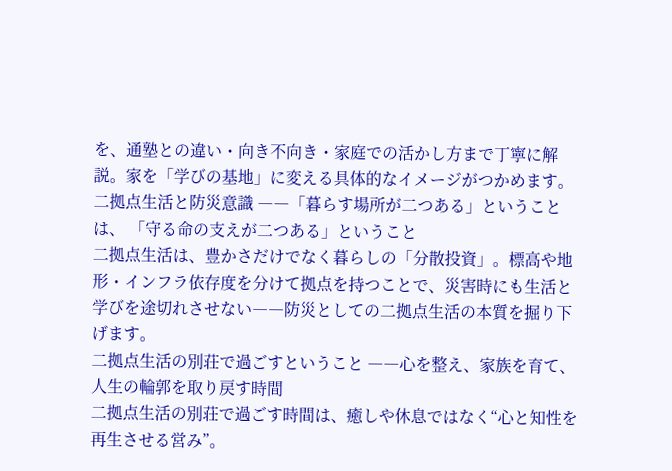を、通塾との違い・向き不向き・家庭での活かし方まで丁寧に解説。家を「学びの基地」に変える具体的なイメージがつかめます。
二拠点生活と防災意識 ――「暮らす場所が二つある」ということは、 「守る命の支えが二つある」ということ
二拠点生活は、豊かさだけでなく暮らしの「分散投資」。標高や地形・インフラ依存度を分けて拠点を持つことで、災害時にも生活と学びを途切れさせない――防災としての二拠点生活の本質を掘り下げます。
二拠点生活の別荘で過ごすということ ――心を整え、家族を育て、人生の輪郭を取り戻す時間
二拠点生活の別荘で過ごす時間は、癒しや休息ではなく“心と知性を再生させる営み”。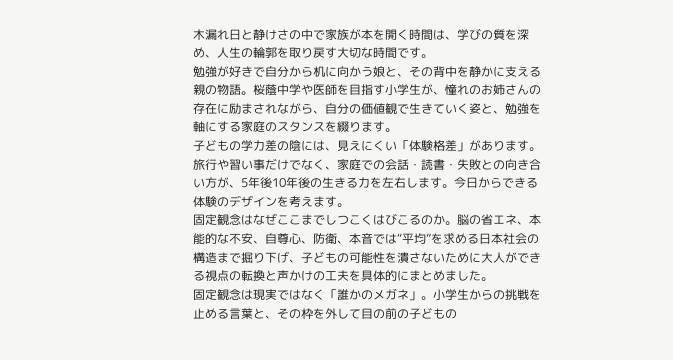木漏れ日と静けさの中で家族が本を開く時間は、学びの質を深め、人生の輪郭を取り戻す大切な時間です。
勉強が好きで自分から机に向かう娘と、その背中を静かに支える親の物語。桜蔭中学や医師を目指す小学生が、憧れのお姉さんの存在に励まされながら、自分の価値観で生きていく姿と、勉強を軸にする家庭のスタンスを綴ります。
子どもの学力差の陰には、見えにくい「体験格差」があります。旅行や習い事だけでなく、家庭での会話・読書・失敗との向き合い方が、5年後10年後の生きる力を左右します。今日からできる体験のデザインを考えます。
固定観念はなぜここまでしつこくはびこるのか。脳の省エネ、本能的な不安、自尊心、防衛、本音では“平均”を求める日本社会の構造まで掘り下げ、子どもの可能性を潰さないために大人ができる視点の転換と声かけの工夫を具体的にまとめました。
固定観念は現実ではなく「誰かのメガネ」。小学生からの挑戦を止める言葉と、その枠を外して目の前の子どもの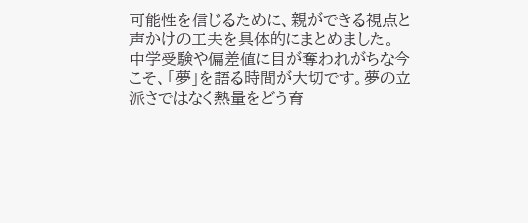可能性を信じるために、親ができる視点と声かけの工夫を具体的にまとめました。
中学受験や偏差値に目が奪われがちな今こそ、「夢」を語る時間が大切です。夢の立派さではなく熱量をどう育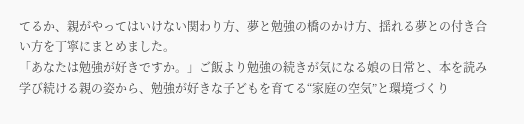てるか、親がやってはいけない関わり方、夢と勉強の橋のかけ方、揺れる夢との付き合い方を丁寧にまとめました。
「あなたは勉強が好きですか。」ご飯より勉強の続きが気になる娘の日常と、本を読み学び続ける親の姿から、勉強が好きな子どもを育てる“家庭の空気”と環境づくり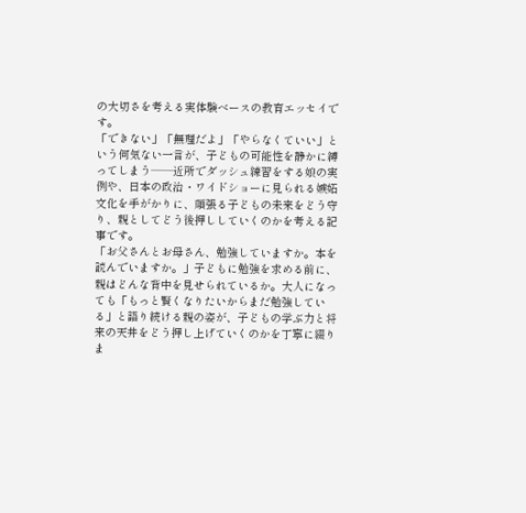の大切さを考える実体験ベースの教育エッセイです。
「できない」「無理だよ」「やらなくていい」という何気ない一言が、子どもの可能性を静かに縛ってしまう──近所でダッシュ練習をする娘の実例や、日本の政治・ワイドショーに見られる嫉妬文化を手がかりに、頑張る子どもの未来をどう守り、親としてどう後押ししていくのかを考える記事です。
「お父さんとお母さん、勉強していますか。本を読んでいますか。」子どもに勉強を求める前に、親はどんな背中を見せられているか。大人になっても「もっと賢くなりたいからまだ勉強している」と語り続ける親の姿が、子どもの学ぶ力と将来の天井をどう押し上げていくのかを丁寧に綴りま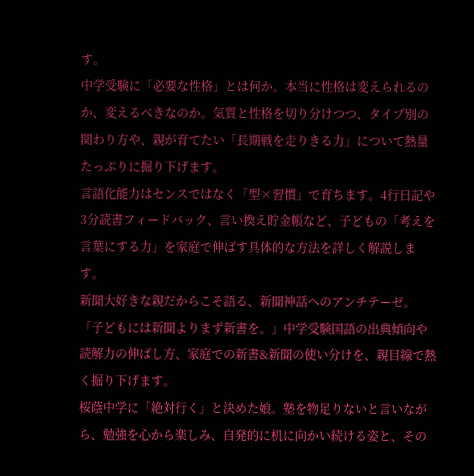す。
中学受験に「必要な性格」とは何か。本当に性格は変えられるのか、変えるべきなのか。気質と性格を切り分けつつ、タイプ別の関わり方や、親が育てたい「長期戦を走りきる力」について熱量たっぷりに掘り下げます。
言語化能力はセンスではなく「型×習慣」で育ちます。4行日記や3分読書フィードバック、言い換え貯金帳など、子どもの「考えを言葉にする力」を家庭で伸ばす具体的な方法を詳しく解説します。
新聞大好きな親だからこそ語る、新聞神話へのアンチテーゼ。「子どもには新聞よりまず新書を。」中学受験国語の出典傾向や読解力の伸ばし方、家庭での新書&新聞の使い分けを、親目線で熱く掘り下げます。
桜蔭中学に「絶対行く」と決めた娘。塾を物足りないと言いながら、勉強を心から楽しみ、自発的に机に向かい続ける姿と、その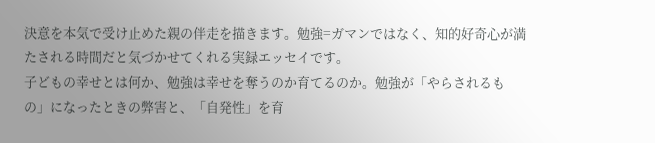決意を本気で受け止めた親の伴走を描きます。勉強=ガマンではなく、知的好奇心が満たされる時間だと気づかせてくれる実録エッセイです。
子どもの幸せとは何か、勉強は幸せを奪うのか育てるのか。勉強が「やらされるもの」になったときの弊害と、「自発性」を育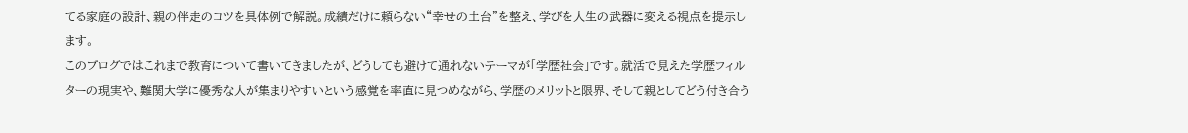てる家庭の設計、親の伴走のコツを具体例で解説。成績だけに頼らない“幸せの土台”を整え、学びを人生の武器に変える視点を提示します。
このブログではこれまで教育について書いてきましたが、どうしても避けて通れないテーマが「学歴社会」です。就活で見えた学歴フィルターの現実や、難関大学に優秀な人が集まりやすいという感覚を率直に見つめながら、学歴のメリットと限界、そして親としてどう付き合う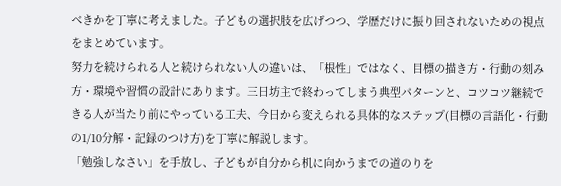べきかを丁寧に考えました。子どもの選択肢を広げつつ、学歴だけに振り回されないための視点をまとめています。
努力を続けられる人と続けられない人の違いは、「根性」ではなく、目標の描き方・行動の刻み方・環境や習慣の設計にあります。三日坊主で終わってしまう典型パターンと、コツコツ継続できる人が当たり前にやっている工夫、今日から変えられる具体的なステップ(目標の言語化・行動の1/10分解・記録のつけ方)を丁寧に解説します。
「勉強しなさい」を手放し、子どもが自分から机に向かうまでの道のりを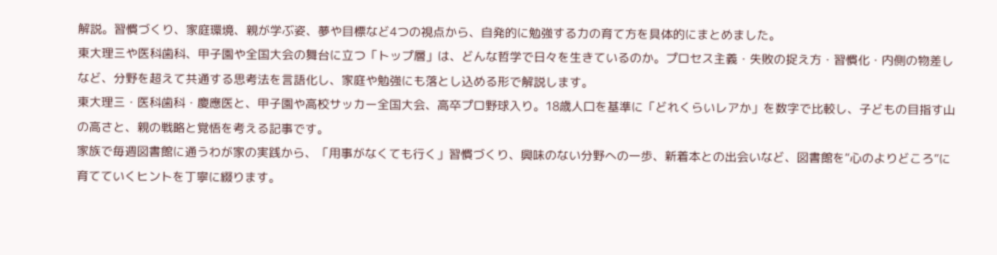解説。習慣づくり、家庭環境、親が学ぶ姿、夢や目標など4つの視点から、自発的に勉強する力の育て方を具体的にまとめました。
東大理三や医科歯科、甲子園や全国大会の舞台に立つ「トップ層」は、どんな哲学で日々を生きているのか。プロセス主義・失敗の捉え方・習慣化・内側の物差しなど、分野を超えて共通する思考法を言語化し、家庭や勉強にも落とし込める形で解説します。
東大理三・医科歯科・慶應医と、甲子園や高校サッカー全国大会、高卒プロ野球入り。18歳人口を基準に「どれくらいレアか」を数字で比較し、子どもの目指す山の高さと、親の戦略と覚悟を考える記事です。
家族で毎週図書館に通うわが家の実践から、「用事がなくても行く」習慣づくり、興味のない分野への一歩、新着本との出会いなど、図書館を“心のよりどころ”に育てていくヒントを丁寧に綴ります。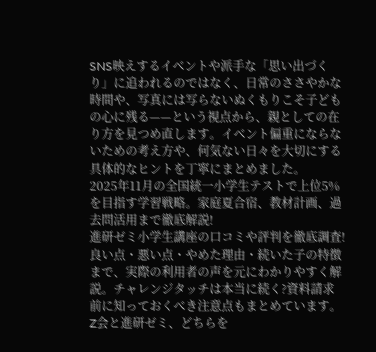SNS映えするイベントや派手な「思い出づくり」に追われるのではなく、日常のささやかな時間や、写真には写らないぬくもりこそ子どもの心に残る——という視点から、親としての在り方を見つめ直します。イベント偏重にならないための考え方や、何気ない日々を大切にする具体的なヒントを丁寧にまとめました。
2025年11月の全国統一小学生テストで上位5%を目指す学習戦略。家庭夏合宿、教材計画、過去問活用まで徹底解説!
進研ゼミ小学生講座の口コミや評判を徹底調査!良い点・悪い点・やめた理由・続いた子の特徴まで、実際の利用者の声を元にわかりやすく解説。チャレンジタッチは本当に続く?資料請求前に知っておくべき注意点もまとめています。
Z会と進研ゼミ、どちらを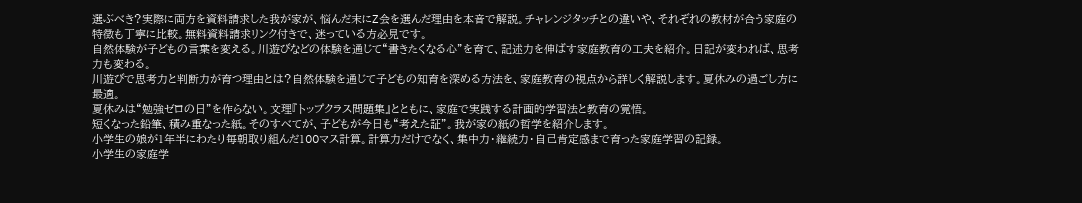選ぶべき?実際に両方を資料請求した我が家が、悩んだ末にZ会を選んだ理由を本音で解説。チャレンジタッチとの違いや、それぞれの教材が合う家庭の特徴も丁寧に比較。無料資料請求リンク付きで、迷っている方必見です。
自然体験が子どもの言葉を変える。川遊びなどの体験を通じて“書きたくなる心”を育て、記述力を伸ばす家庭教育の工夫を紹介。日記が変われば、思考力も変わる。
川遊びで思考力と判断力が育つ理由とは?自然体験を通じて子どもの知育を深める方法を、家庭教育の視点から詳しく解説します。夏休みの過ごし方に最適。
夏休みは“勉強ゼロの日”を作らない。文理『トップクラス問題集』とともに、家庭で実践する計画的学習法と教育の覚悟。
短くなった鉛筆、積み重なった紙。そのすべてが、子どもが今日も“考えた証”。我が家の紙の哲学を紹介します。
小学生の娘が1年半にわたり毎朝取り組んだ100マス計算。計算力だけでなく、集中力・継続力・自己肯定感まで育った家庭学習の記録。
小学生の家庭学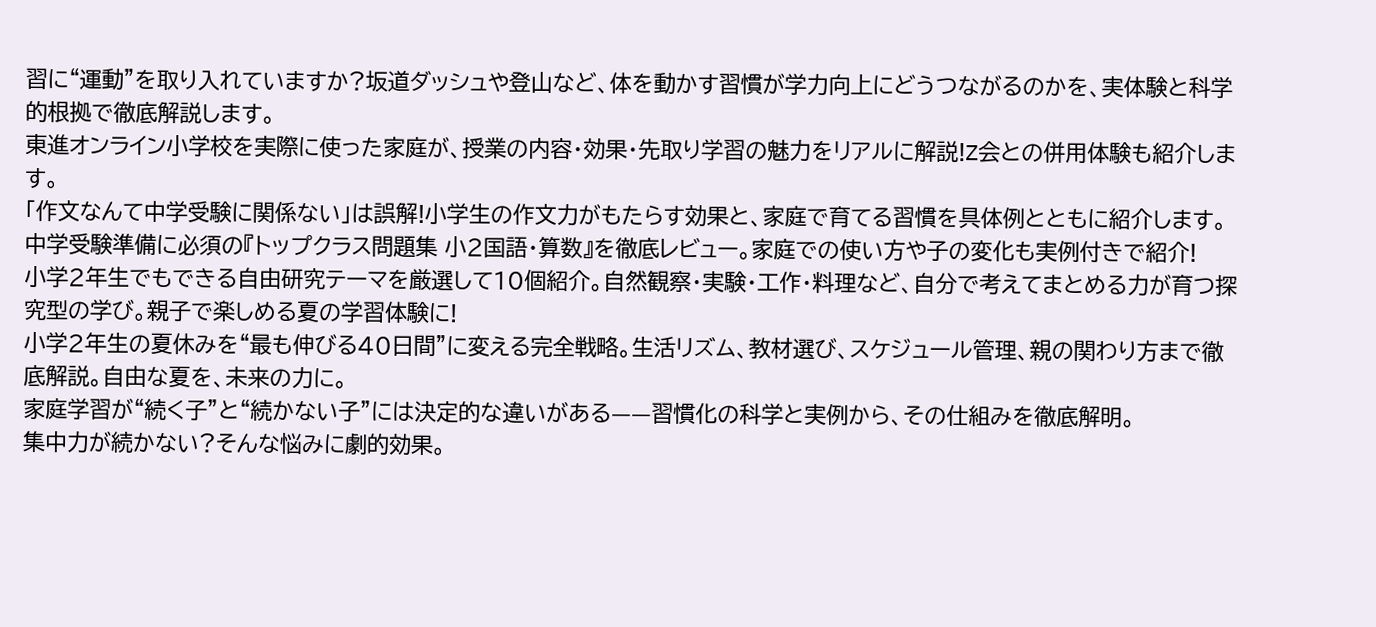習に“運動”を取り入れていますか?坂道ダッシュや登山など、体を動かす習慣が学力向上にどうつながるのかを、実体験と科学的根拠で徹底解説します。
東進オンライン小学校を実際に使った家庭が、授業の内容・効果・先取り学習の魅力をリアルに解説!Z会との併用体験も紹介します。
「作文なんて中学受験に関係ない」は誤解!小学生の作文力がもたらす効果と、家庭で育てる習慣を具体例とともに紹介します。
中学受験準備に必須の『トップクラス問題集 小2国語・算数』を徹底レビュー。家庭での使い方や子の変化も実例付きで紹介!
小学2年生でもできる自由研究テーマを厳選して10個紹介。自然観察・実験・工作・料理など、自分で考えてまとめる力が育つ探究型の学び。親子で楽しめる夏の学習体験に!
小学2年生の夏休みを“最も伸びる40日間”に変える完全戦略。生活リズム、教材選び、スケジュール管理、親の関わり方まで徹底解説。自由な夏を、未来の力に。
家庭学習が“続く子”と“続かない子”には決定的な違いがある——習慣化の科学と実例から、その仕組みを徹底解明。
集中力が続かない?そんな悩みに劇的効果。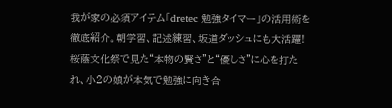我が家の必須アイテム「dretec 勉強タイマー」の活用術を徹底紹介。朝学習、記述練習、坂道ダッシュにも大活躍!
桜蔭文化祭で見た“本物の賢さ”と“優しさ”に心を打たれ、小2の娘が本気で勉強に向き合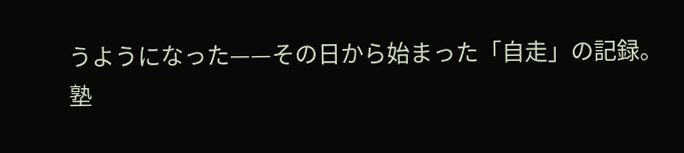うようになった——その日から始まった「自走」の記録。
塾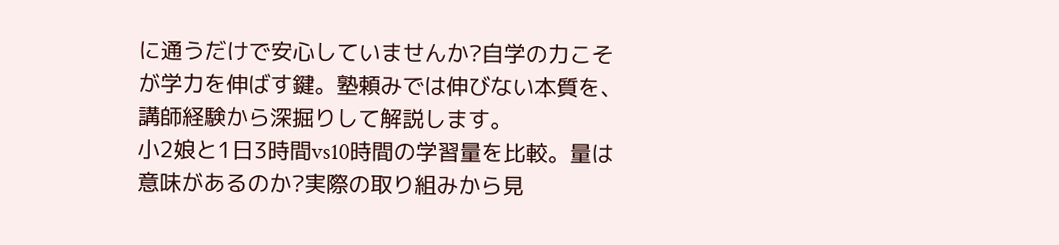に通うだけで安心していませんか?自学の力こそが学力を伸ばす鍵。塾頼みでは伸びない本質を、講師経験から深掘りして解説します。
小2娘と1日3時間vs10時間の学習量を比較。量は意味があるのか?実際の取り組みから見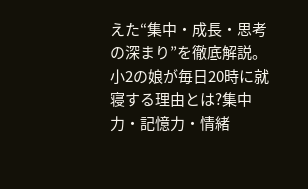えた“集中・成長・思考の深まり”を徹底解説。
小2の娘が毎日20時に就寝する理由とは?集中力・記憶力・情緒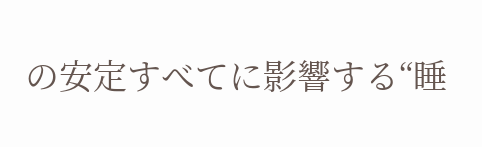の安定すべてに影響する“睡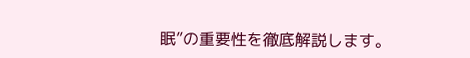眠”の重要性を徹底解説します。